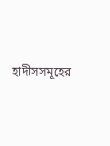হাদীসসমূহের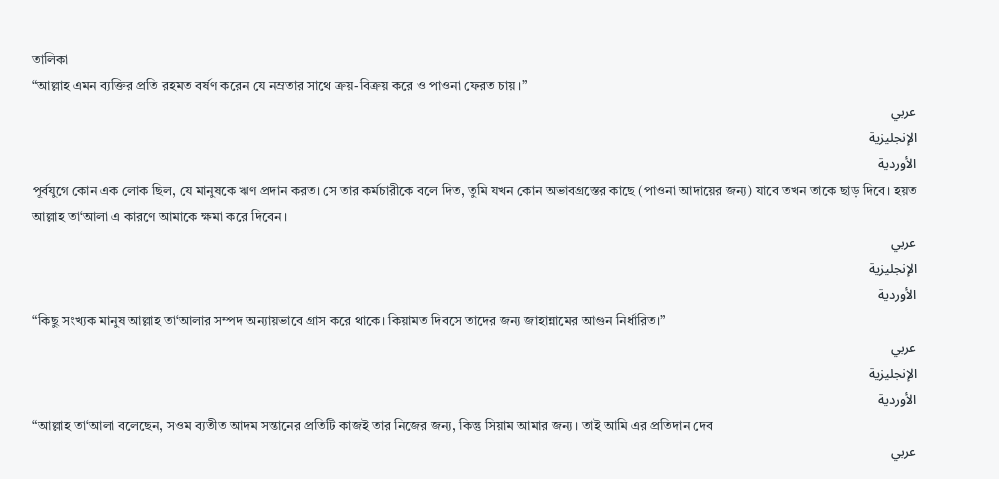তালিকা
“আল্লাহ এমন ব্যক্তির প্রতি রহমত বর্ষণ করেন যে নম্রতার সাথে ক্রয়-বিক্রয় করে ও পাওনা ফেরত চায়।”
عربي
الإنجليزية
الأوردية
পূর্বযুগে কোন এক লোক ছিল, যে মানুষকে ঋণ প্রদান করত। সে তার কর্মচারীকে বলে দিত, তুমি যখন কোন অভাবগ্রস্তের কাছে (পাওনা আদায়ের জন্য) যাবে তখন তাকে ছাড় দিবে। হয়ত আল্লাহ তা‘আলা এ কারণে আমাকে ক্ষমা করে দিবেন।
عربي
الإنجليزية
الأوردية
“কিছু সংখ্যক মানুষ আল্লাহ তা‘আলার সম্পদ অন্যায়ভাবে গ্রাস করে থাকে। কিয়ামত দিবসে তাদের জন্য জাহান্নামের আগুন নির্ধারিত।”
عربي
الإنجليزية
الأوردية
“আল্লাহ তা‘আলা বলেছেন, সওম ব্যতীত আদম সন্তানের প্রতিটি কাজই তার নিজের জন্য, কিন্তু সিয়াম আমার জন্য। তাই আমি এর প্রতিদান দেব
عربي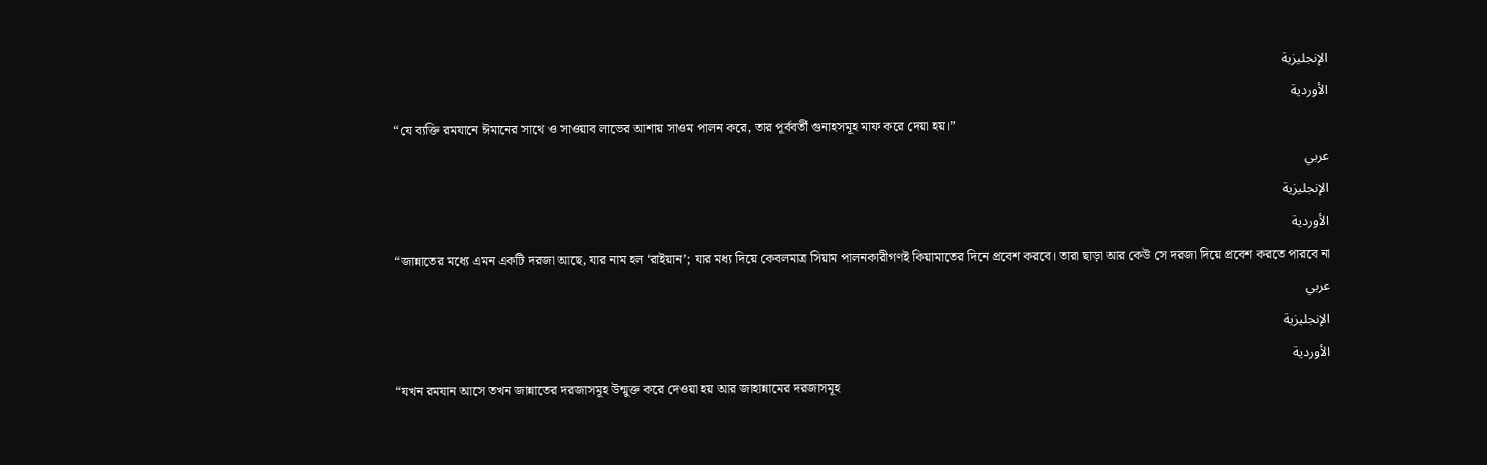الإنجليزية
الأوردية
“যে ব্যক্তি রমযানে ঈমানের সাথে ও সাওয়াব লাভের আশায় সাওম পালন করে, তার পূর্ববর্তী গুনাহসমূহ মাফ করে দেয়া হয়।”
عربي
الإنجليزية
الأوردية
“জান্নাতের মধ্যে এমন একটি দরজা আছে, যার নাম হল ‘রাইয়ান’; যার মধ্য দিয়ে কেবলমাত্র সিয়াম পালনকারীগণই কিয়ামাতের দিনে প্রবেশ করবে। তারা ছাড়া আর কেউ সে দরজা দিয়ে প্রবেশ করতে পারবে না
عربي
الإنجليزية
الأوردية
“যখন রমযান আসে তখন জান্নাতের দরজাসমূহ উন্মুক্ত করে দেওয়া হয় আর জাহান্নামের দরজাসমূহ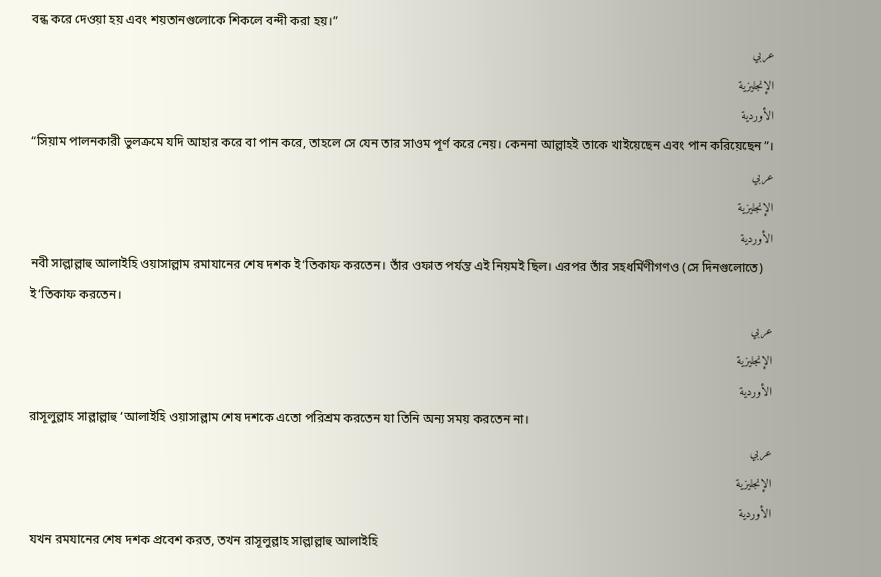বন্ধ করে দেওয়া হয় এবং শয়তানগুলোকে শিকলে বন্দী করা হয়।”
عربي
الإنجليزية
الأوردية
“সিয়াম পালনকারী ভুলক্রমে যদি আহার করে বা পান করে, তাহলে সে যেন তার সাওম পূর্ণ করে নেয়। কেননা আল্লাহই তাকে খাইয়েছেন এবং পান করিয়েছেন”।
عربي
الإنجليزية
الأوردية
নবী সাল্লাল্লাহু আলাইহি ওয়াসাল্লাম রমাযানের শেষ দশক ই‘তিকাফ করতেন। তাঁর ওফাত পর্যন্ত এই নিয়মই ছিল। এরপর তাঁর সহধর্মিণীগণও (সে দিনগুলোতে) ই‘তিকাফ করতেন।
عربي
الإنجليزية
الأوردية
রাসূলুল্লাহ সাল্লাল্লাহু ‘আলাইহি ওয়াসাল্লাম শেষ দশকে এতো পরিশ্রম করতেন যা তিনি অন্য সময় করতেন না।
عربي
الإنجليزية
الأوردية
যখন রমযানের শেষ দশক প্রবেশ করত, তখন রাসূলুল্লাহ সাল্লাল্লাহু আলাইহি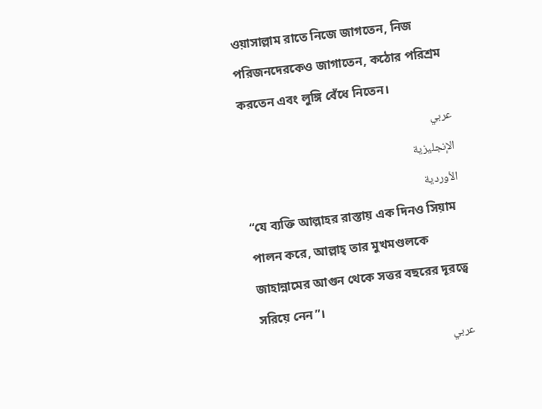ওয়াসাল্লাম রাতে নিজে জাগতেন, নিজ পরিজনদেরকেও জাগাতেন, কঠোর পরিশ্রম করতেন এবং লুঙ্গি বেঁধে নিতেন।
عربي
الإنجليزية
الأوردية
“যে ব্যক্তি আল্লাহর রাস্তায় এক দিনও সিয়াম পালন করে, আল্লাহ্ তার মুখমণ্ডলকে জাহান্নামের আগুন থেকে সত্তর বছরের দূরত্বে সরিয়ে নেন”।
عربي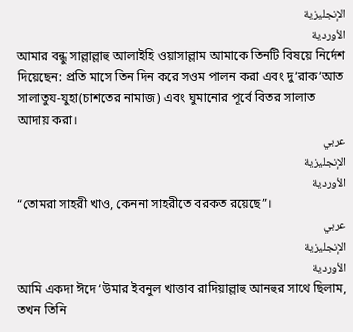الإنجليزية
الأوردية
আমার বন্ধু সাল্লাল্লাহু আলাইহি ওয়াসাল্লাম আমাকে তিনটি বিষয়ে নির্দেশ দিয়েছেন: প্রতি মাসে তিন দিন করে সওম পালন করা এবং দু‘রাক‘আত সালাতুয-যুহা(চাশতের নামাজ) এবং ঘুমানোর পূর্বে বিতর সালাত আদায় করা।
عربي
الإنجليزية
الأوردية
“তোমরা সাহরী খাও, কেননা সাহরীতে বরকত রয়েছে”।
عربي
الإنجليزية
الأوردية
আমি একদা ঈদে ‘উমার ইবনুল খাত্তাব রাদিয়াল্লাহু আনহুর সাথে ছিলাম, তখন তিনি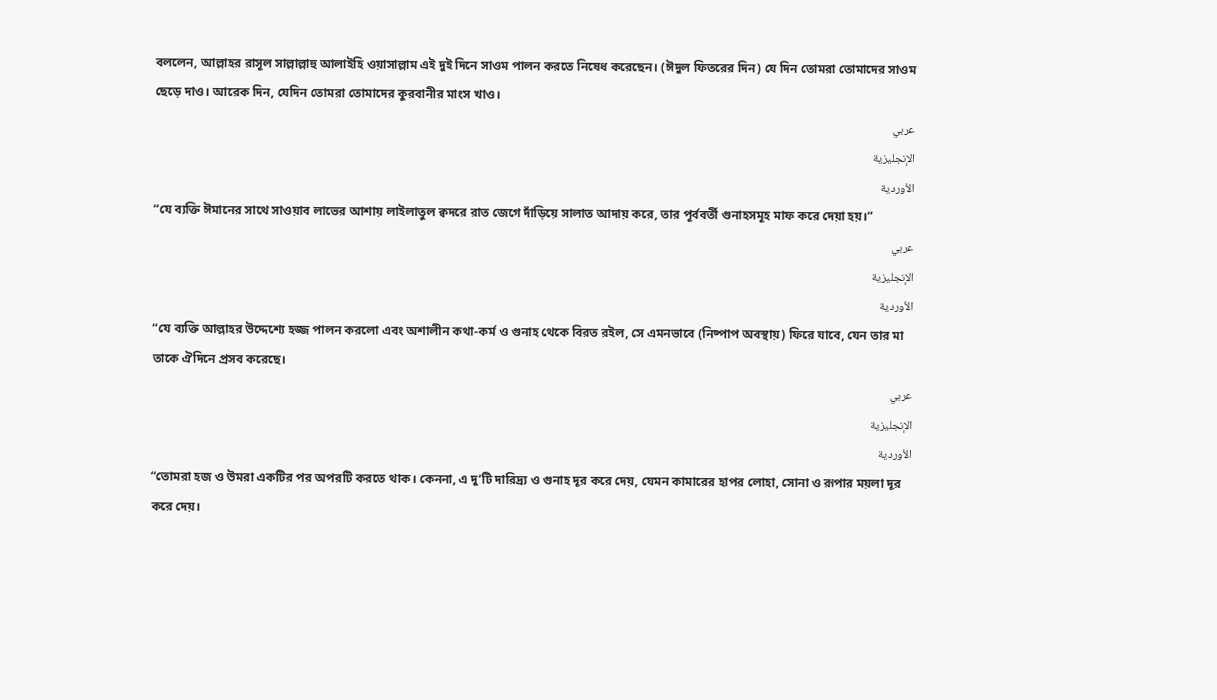বললেন, আল্লাহর রাসূল সাল্লাল্লাহু আলাইহি ওয়াসাল্লাম এই দুই দিনে সাওম পালন করতে নিষেধ করেছেন। (ঈদুল ফিতরের দিন) যে দিন তোমরা তোমাদের সাওম ছেড়ে দাও। আরেক দিন, যেদিন তোমরা তোমাদের কুরবানীর মাংস খাও।
عربي
الإنجليزية
الأوردية
“যে ব্যক্তি ঈমানের সাথে সাওয়াব লাভের আশায় লাইলাতুল ক্বদরে রাত জেগে দাঁড়িয়ে সালাত আদায় করে, তার পূর্ববর্তী গুনাহসমূহ মাফ করে দেয়া হয়।”
عربي
الإنجليزية
الأوردية
“যে ব্যক্তি আল্লাহর উদ্দেশ্যে হজ্জ পালন করলো এবং অশালীন কথা-কর্ম ও গুনাহ থেকে বিরত রইল, সে এমনভাবে (নিষ্পাপ অবস্থায়) ফিরে যাবে, যেন তার মা তাকে ঐদিনে প্রসব করেছে।
عربي
الإنجليزية
الأوردية
“তোমরা হজ ও উমরা একটির পর অপরটি করতে থাক। কেননা, এ দু’টি দারিদ্র্য ও গুনাহ দূর করে দেয়, যেমন কামারের হাপর লোহা, সোনা ও রূপার ময়লা দূর করে দেয়।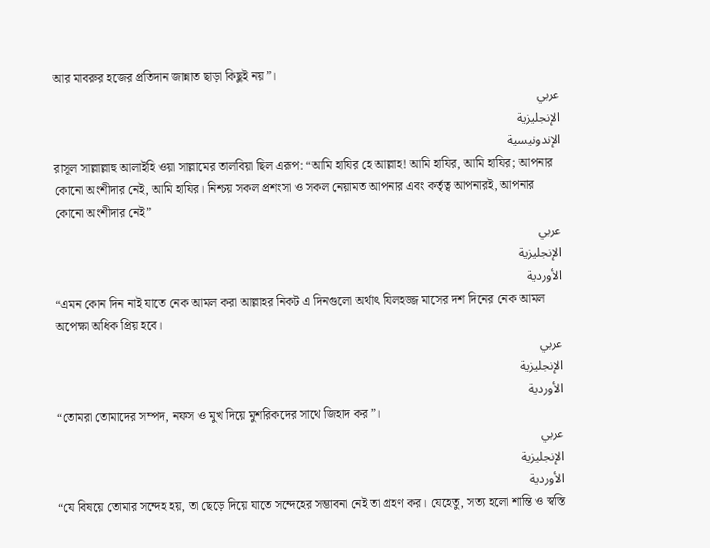আর মাবরুর হজের প্রতিদান জান্নাত ছাড়া কিছুই নয়”।
عربي
الإنجليزية
الإندونيسية
রাসূল সাল্লাল্লাহু আলাইহি ওয়া সাল্লামের তালবিয়া ছিল এরূপ: “আমি হাযির হে আল্লাহ! আমি হাযির, আমি হাযির; আপনার কোনো অংশীদার নেই, আমি হাযির। নিশ্চয় সকল প্রশংসা ও সকল নেয়ামত আপনার এবং কর্তৃত্ব আপনারই, আপনার কোনো অংশীদার নেই”
عربي
الإنجليزية
الأوردية
“এমন কোন দিন নাই যাতে নেক আমল করা আল্লাহর নিকট এ দিনগুলো অর্থাৎ যিলহজ্জ মাসের দশ দিনের নেক আমল অপেক্ষা অধিক প্রিয় হবে।
عربي
الإنجليزية
الأوردية
“তোমরা তোমাদের সম্পদ, নফস ও মুখ দিয়ে মুশরিকদের সাথে জিহাদ কর”।
عربي
الإنجليزية
الأوردية
“যে বিষয়ে তোমার সন্দেহ হয়, তা ছেড়ে দিয়ে যাতে সন্দেহের সম্ভাবনা নেই তা গ্রহণ কর। যেহেতু, সত্য হলো শান্তি ও স্বস্তি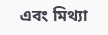এবং মিথ্যা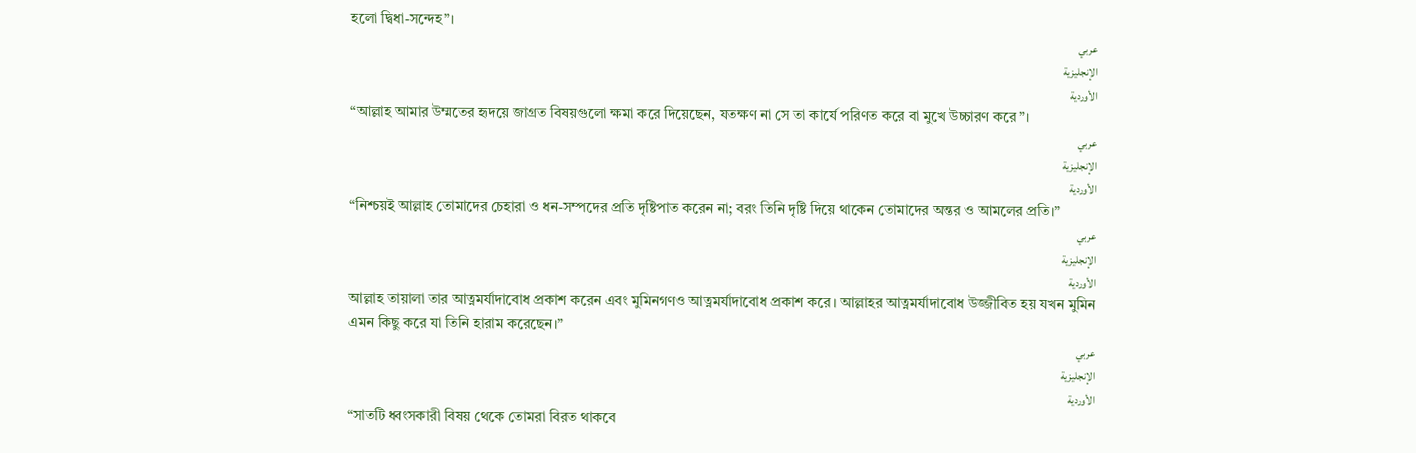হলো দ্বিধা-সন্দেহ”।
عربي
الإنجليزية
الأوردية
“আল্লাহ আমার উম্মতের হৃদয়ে জাগ্রত বিষয়গুলো ক্ষমা করে দিয়েছেন, যতক্ষণ না সে তা কার্যে পরিণত করে বা মুখে উচ্চারণ করে”।
عربي
الإنجليزية
الأوردية
“নিশ্চয়ই আল্লাহ তোমাদের চেহারা ও ধন-সম্পদের প্রতি দৃষ্টিপাত করেন না; বরং তিনি দৃষ্টি দিয়ে থাকেন তোমাদের অন্তর ও আমলের প্রতি।”
عربي
الإنجليزية
الأوردية
আল্লাহ তায়ালা তার আত্নমর্যাদাবোধ প্রকাশ করেন এবং মুমিনগণও আত্নমর্যাদাবোধ প্রকাশ করে। আল্লাহর আত্নমর্যাদাবোধ উজ্জীবিত হয় যখন মুমিন এমন কিছু করে যা তিনি হারাম করেছেন।”
عربي
الإنجليزية
الأوردية
“সাতটি ধ্বংসকারী বিষয় থেকে তোমরা বিরত থাকবে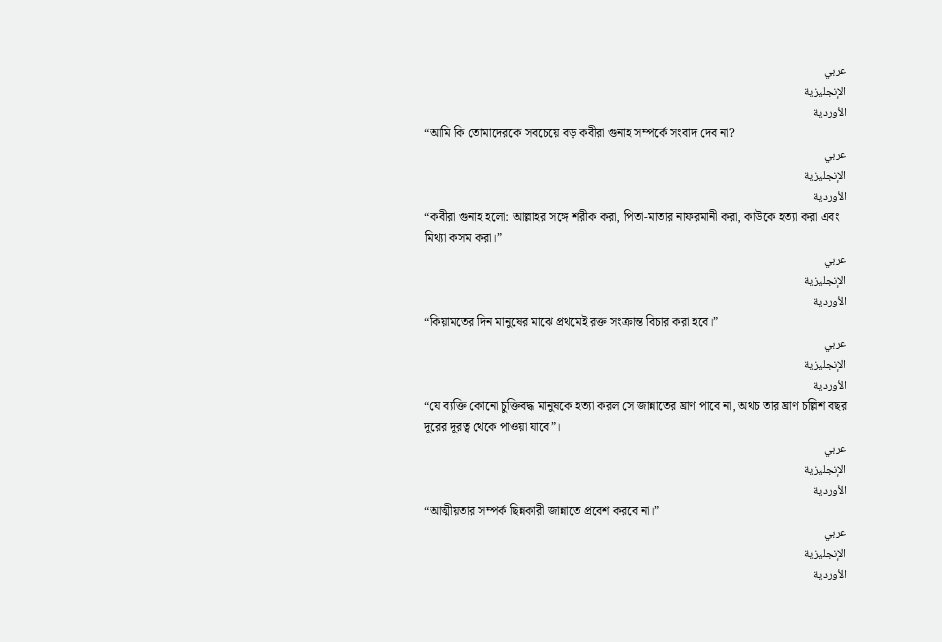عربي
الإنجليزية
الأوردية
“আমি কি তোমাদেরকে সবচেয়ে বড় কবীরা গুনাহ সম্পর্কে সংবাদ দেব না?
عربي
الإنجليزية
الأوردية
“কবীরা গুনাহ হলো: আল্লাহর সঙ্গে শরীক করা, পিতা-মাতার নাফরমানী করা, কাউকে হত্যা করা এবং মিথ্যা কসম করা।”
عربي
الإنجليزية
الأوردية
“কিয়ামতের দিন মানুষের মাঝে প্রথমেই রক্ত সংক্রান্ত বিচার করা হবে।”
عربي
الإنجليزية
الأوردية
“যে ব্যক্তি কোনো চুক্তিবদ্ধ মানুষকে হত্যা করল সে জান্নাতের ঘ্রাণ পাবে না, অথচ তার ঘ্রাণ চল্লিশ বছর দূরের দূরত্ব থেকে পাওয়া যাবে”।
عربي
الإنجليزية
الأوردية
“আত্মীয়তার সম্পর্ক ছিন্নকারী জান্নাতে প্রবেশ করবে না।”
عربي
الإنجليزية
الأوردية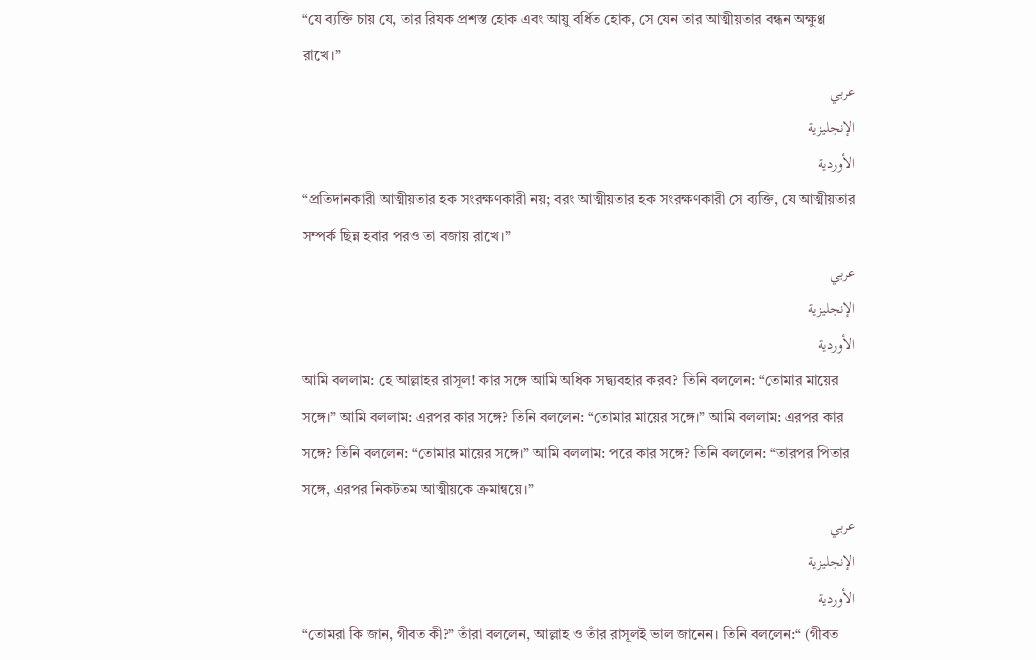“যে ব্যক্তি চায় যে, তার রিযক প্রশস্ত হোক এবং আয়ু বর্ধিত হোক, সে যেন তার আত্মীয়তার বন্ধন অক্ষুণ্ণ রাখে।”
عربي
الإنجليزية
الأوردية
“প্রতিদানকারী আত্মীয়তার হক সংরক্ষণকারী নয়; বরং আত্মীয়তার হক সংরক্ষণকারী সে ব্যক্তি, যে আত্মীয়তার সম্পর্ক ছিন্ন হবার পরও তা বজায় রাখে।”
عربي
الإنجليزية
الأوردية
আমি বললাম: হে আল্লাহর রাসূল! কার সঙ্গে আমি অধিক সদ্ব্যবহার করব? তিনি বললেন: “তোমার মায়ের সঙ্গে।” আমি বললাম: এরপর কার সঙ্গে? তিনি বললেন: “তোমার মায়ের সঙ্গে।” আমি বললাম: এরপর কার সঙ্গে? তিনি বললেন: “তোমার মায়ের সঙ্গে।” আমি বললাম: পরে কার সঙ্গে? তিনি বললেন: “তারপর পিতার সঙ্গে, এরপর নিকটতম আত্মীয়কে ক্রমান্বয়ে।”
عربي
الإنجليزية
الأوردية
“তোমরা কি জান, গীবত কী?” তাঁরা বললেন, আল্লাহ ও তাঁর রাসূলই ভাল জানেন। তিনি বললেন:“ (গীবত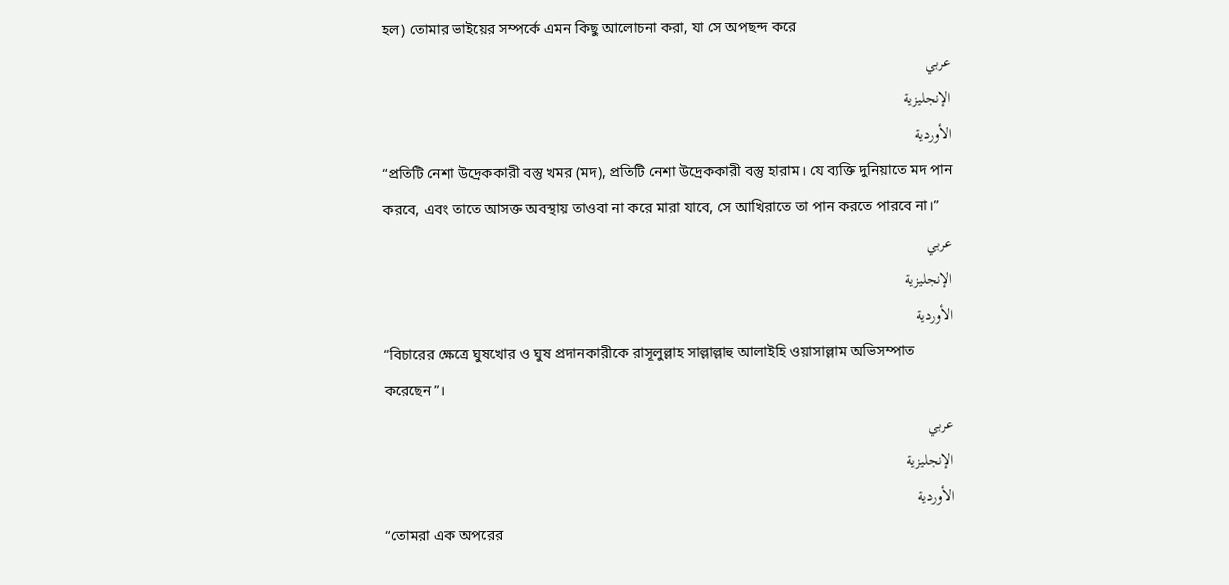হল) তোমার ভাইয়ের সম্পর্কে এমন কিছু আলোচনা করা, যা সে অপছন্দ করে
عربي
الإنجليزية
الأوردية
“প্রতিটি নেশা উদ্রেককারী বস্তু খমর (মদ), প্রতিটি নেশা উদ্রেককারী বস্তু হারাম। যে ব্যক্তি দুনিয়াতে মদ পান করবে, এবং তাতে আসক্ত অবস্থায় তাওবা না করে মারা যাবে, সে আখিরাতে তা পান করতে পারবে না।”
عربي
الإنجليزية
الأوردية
“বিচারের ক্ষেত্রে ঘুষখোর ও ঘুষ প্রদানকারীকে রাসূলুল্লাহ সাল্লাল্লাহু আলাইহি ওয়াসাল্লাম অভিসম্পাত করেছেন”।
عربي
الإنجليزية
الأوردية
“তোমরা এক অপরের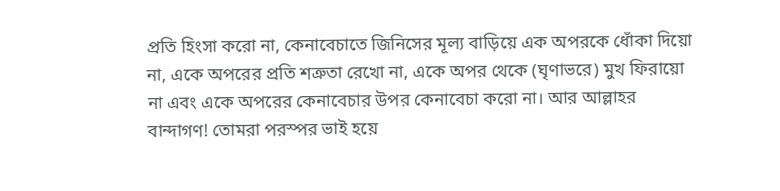প্রতি হিংসা করো না, কেনাবেচাতে জিনিসের মূল্য বাড়িয়ে এক অপরকে ধোঁকা দিয়ো না, একে অপরের প্রতি শত্রুতা রেখো না, একে অপর থেকে (ঘৃণাভরে) মুখ ফিরায়ো না এবং একে অপরের কেনাবেচার উপর কেনাবেচা করো না। আর আল্লাহর বান্দাগণ! তোমরা পরস্পর ভাই হয়ে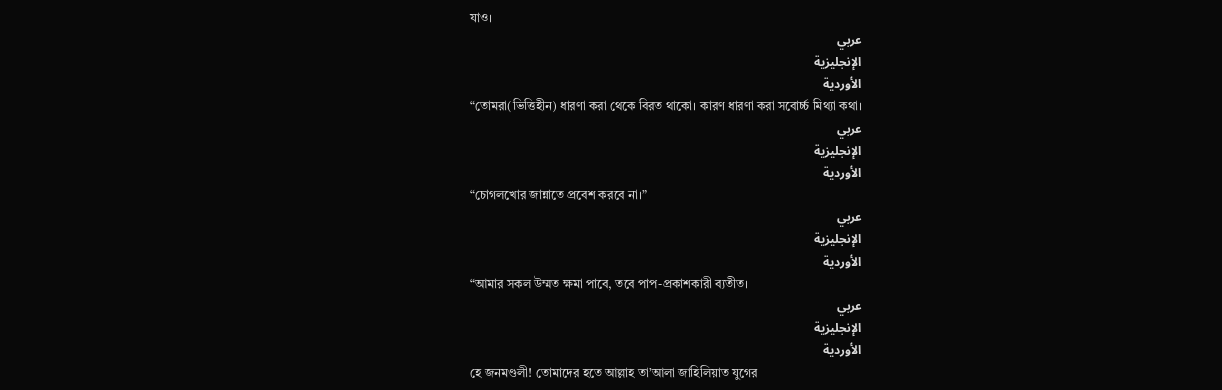যাও।
عربي
الإنجليزية
الأوردية
“তোমরা(ভিত্তিহীন) ধারণা করা থেকে বিরত থাকো। কারণ ধারণা করা সবোর্চ্চ মিথ্যা কথা।
عربي
الإنجليزية
الأوردية
“চোগলখোর জান্নাতে প্রবেশ করবে না।”
عربي
الإنجليزية
الأوردية
“আমার সকল উম্মত ক্ষমা পাবে, তবে পাপ-প্রকাশকারী ব্যতীত।
عربي
الإنجليزية
الأوردية
হে জনমণ্ডলী! তোমাদের হতে আল্লাহ তা’আলা জাহিলিয়াত যুগের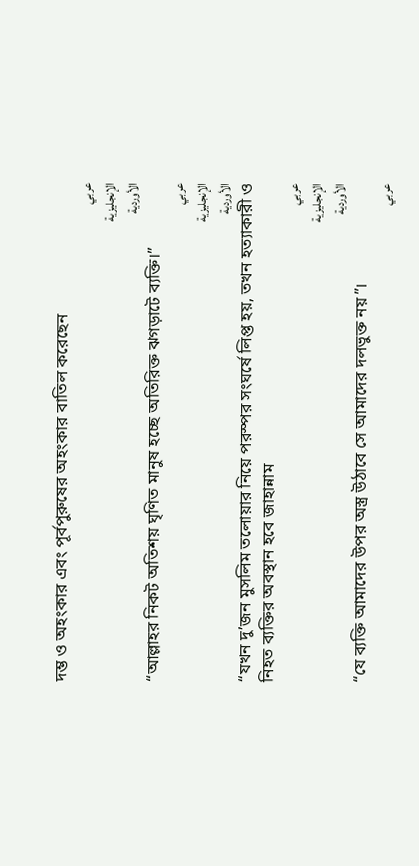দম্ভ ও অহংকার এবং পূর্বপুরুষের অহংকার বাতিল করেছেন
عربي
الإنجليزية
الأوردية
“আল্লাহর নিকট অতিশয় ঘৃণিত মানুষ হচ্ছে অতিরিক্ত ঝগড়াটে ব্যক্তি।”
عربي
الإنجليزية
الأوردية
“যখন দু’জন মুসলিম তলোয়ার নিয়ে পরস্পর সংঘর্ষে লিপ্ত হয়, তখন হত্যাকারী ও নিহত ব্যক্তির অবস্থান হবে জাহান্নাম
عربي
الإنجليزية
الأوردية
“যে ব্যক্তি আমাদের উপর অস্ত্র উঠাবে সে আমাদের দলভুক্ত নয়”।
عربي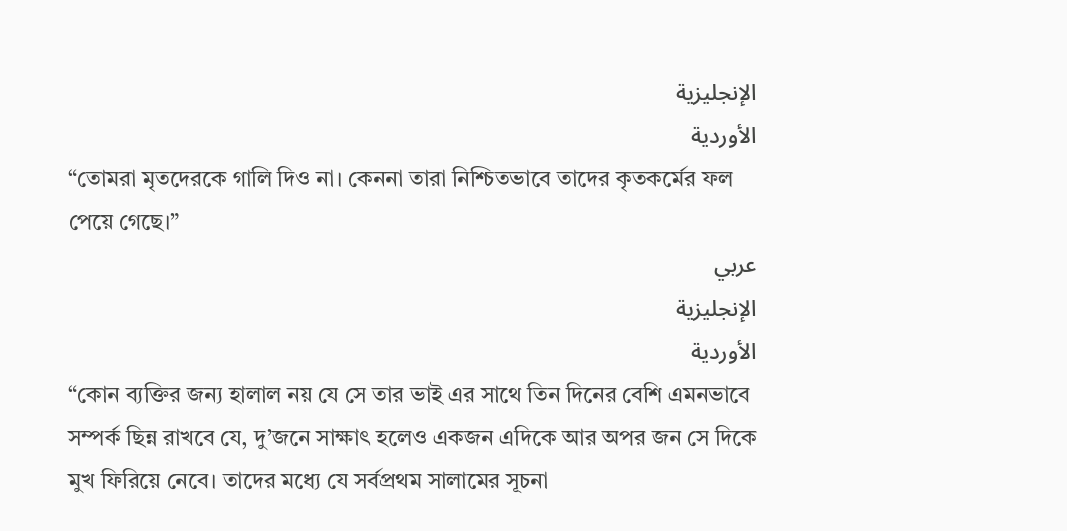الإنجليزية
الأوردية
“তোমরা মৃতদেরকে গালি দিও না। কেননা তারা নিশ্চিতভাবে তাদের কৃতকর্মের ফল পেয়ে গেছে।”
عربي
الإنجليزية
الأوردية
“কোন ব্যক্তির জন্য হালাল নয় যে সে তার ভাই এর সাথে তিন দিনের বেশি এমনভাবে সম্পর্ক ছিন্ন রাখবে যে, দু’জনে সাক্ষাৎ হলেও একজন এদিকে আর অপর জন সে দিকে মুখ ফিরিয়ে নেবে। তাদের মধ্যে যে সর্বপ্রথম সালামের সূচনা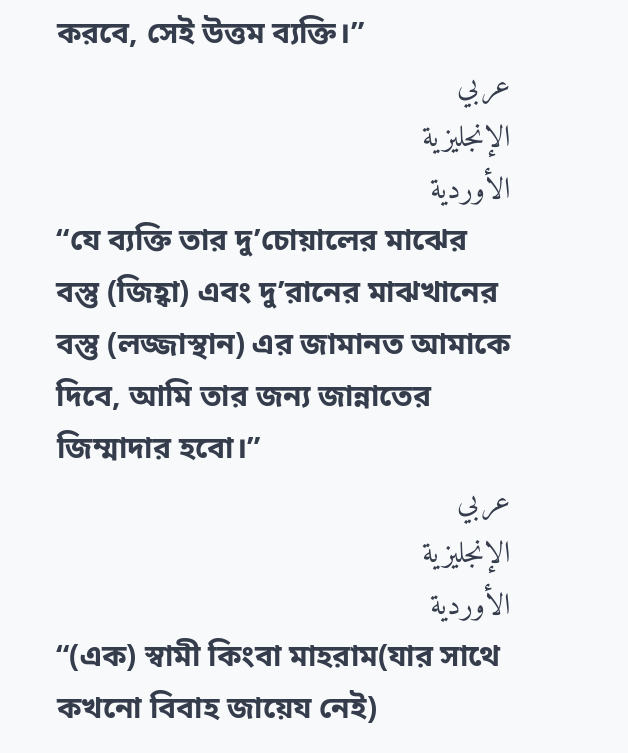করবে, সেই উত্তম ব্যক্তি।”
عربي
الإنجليزية
الأوردية
“যে ব্যক্তি তার দু’চোয়ালের মাঝের বস্তু (জিহ্বা) এবং দু’রানের মাঝখানের বস্তু (লজ্জাস্থান) এর জামানত আমাকে দিবে, আমি তার জন্য জান্নাতের জিম্মাদার হবো।”
عربي
الإنجليزية
الأوردية
“(এক) স্বামী কিংবা মাহরাম(যার সাথে কখনো বিবাহ জায়েয নেই)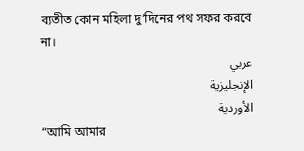ব্যতীত কোন মহিলা দু’দিনের পথ সফর করবে না।
عربي
الإنجليزية
الأوردية
“আমি আমার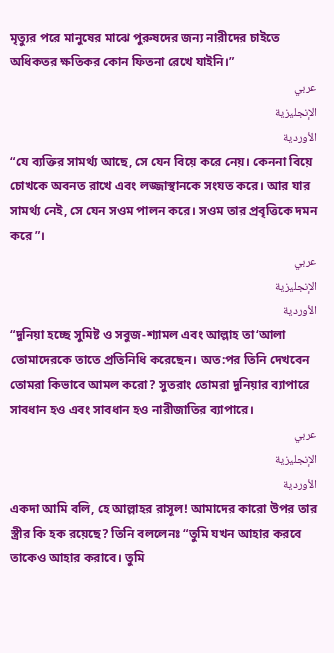মৃত্যুর পরে মানুষের মাঝে পুরুষদের জন্য নারীদের চাইতে অধিকতর ক্ষতিকর কোন ফিতনা রেখে যাইনি।”
عربي
الإنجليزية
الأوردية
“যে ব্যক্তির সামর্থ্য আছে, সে যেন বিয়ে করে নেয়। কেননা বিয়ে চোখকে অবনত রাখে এবং লজ্জাস্থানকে সংযত করে। আর যার সামর্থ্য নেই, সে যেন সওম পালন করে। সওম তার প্রবৃত্তিকে দমন করে”।
عربي
الإنجليزية
الأوردية
“দুনিয়া হচ্ছে সুমিষ্ট ও সবুজ-শ্যামল এবং আল্লাহ তা‘আলা তোমাদেরকে তাতে প্রতিনিধি করেছেন। অত:পর তিনি দেখবেন তোমরা কিভাবে আমল করো? সুতরাং তোমরা দুনিয়ার ব্যাপারে সাবধান হও এবং সাবধান হও নারীজাতির ব্যাপারে।
عربي
الإنجليزية
الأوردية
একদা আমি বলি, হে আল্লাহর রাসূল! আমাদের কারো উপর তার স্ত্রীর কি হক রয়েছে? তিনি বললেনঃ “তুমি যখন আহার করবে তাকেও আহার করাবে। তুমি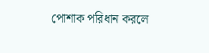পোশাক পরিধান করলে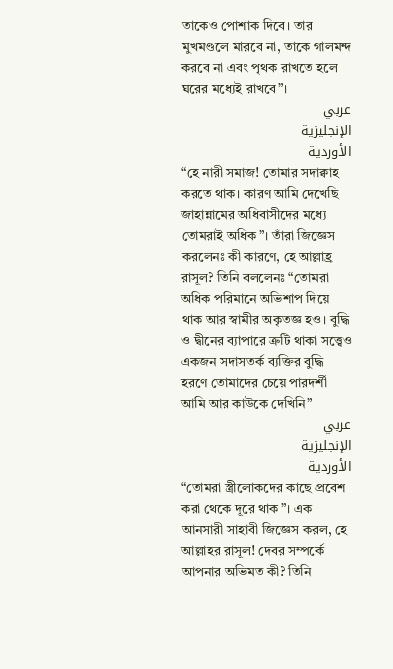তাকেও পোশাক দিবে। তার মুখমণ্ডলে মারবে না, তাকে গালমন্দ করবে না এবং পৃথক রাখতে হলে ঘরের মধ্যেই রাখবে”।
عربي
الإنجليزية
الأوردية
“হে নারী সমাজ! তোমার সদাক্বাহ করতে থাক। কারণ আমি দেখেছি জাহান্নামের অধিবাসীদের মধ্যে তোমরাই অধিক”। তাঁরা জিজ্ঞেস করলেনঃ কী কারণে, হে আল্লাহ্র রাসূল? তিনি বললেনঃ “তোমরা অধিক পরিমানে অভিশাপ দিয়ে থাক আর স্বামীর অকৃতজ্ঞ হও। বুদ্ধি ও দ্বীনের ব্যাপারে ত্রুটি থাকা সত্ত্বেও একজন সদাসতর্ক ব্যক্তির বুদ্ধি হরণে তোমাদের চেয়ে পারদর্শী আমি আর কাউকে দেখিনি”
عربي
الإنجليزية
الأوردية
“তোমরা স্ত্রীলোকদের কাছে প্রবেশ করা থেকে দূরে থাক”। এক আনসারী সাহাবী জিজ্ঞেস করল, হে আল্লাহর রাসূল! দেবর সম্পর্কে আপনার অভিমত কী? তিনি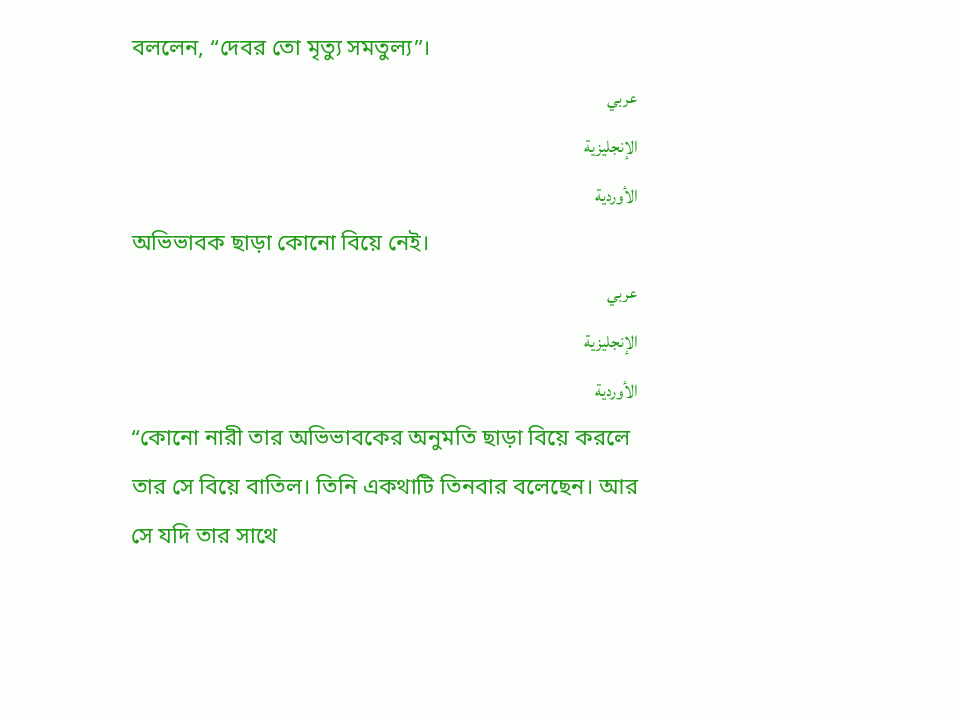বললেন, “দেবর তো মৃত্যু সমতুল্য”।
عربي
الإنجليزية
الأوردية
অভিভাবক ছাড়া কোনো বিয়ে নেই।
عربي
الإنجليزية
الأوردية
“কোনো নারী তার অভিভাবকের অনুমতি ছাড়া বিয়ে করলে তার সে বিয়ে বাতিল। তিনি একথাটি তিনবার বলেছেন। আর সে যদি তার সাথে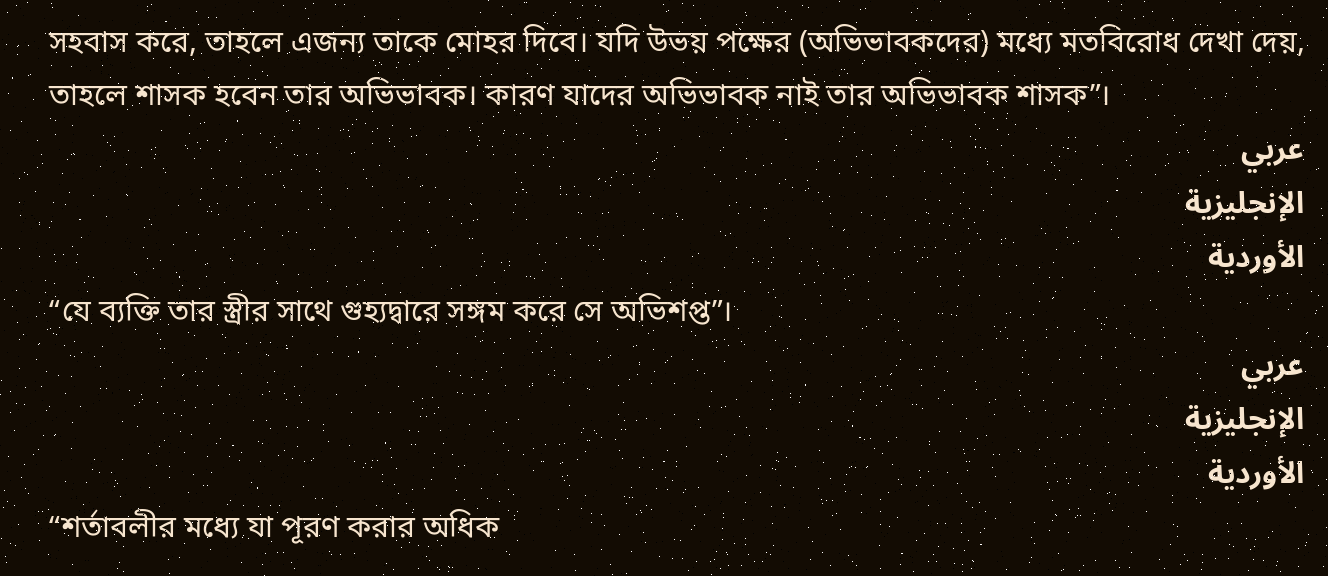সহবাস করে, তাহলে এজন্য তাকে মোহর দিবে। যদি উভয় পক্ষের (অভিভাবকদের) মধ্যে মতবিরোধ দেখা দেয়, তাহলে শাসক হবেন তার অভিভাবক। কারণ যাদের অভিভাবক নাই তার অভিভাবক শাসক”।
عربي
الإنجليزية
الأوردية
“যে ব্যক্তি তার স্ত্রীর সাথে গুহ্যদ্বারে সঙ্গম করে সে অভিশপ্ত”।
عربي
الإنجليزية
الأوردية
“শর্তাবলীর মধ্যে যা পূরণ করার অধিক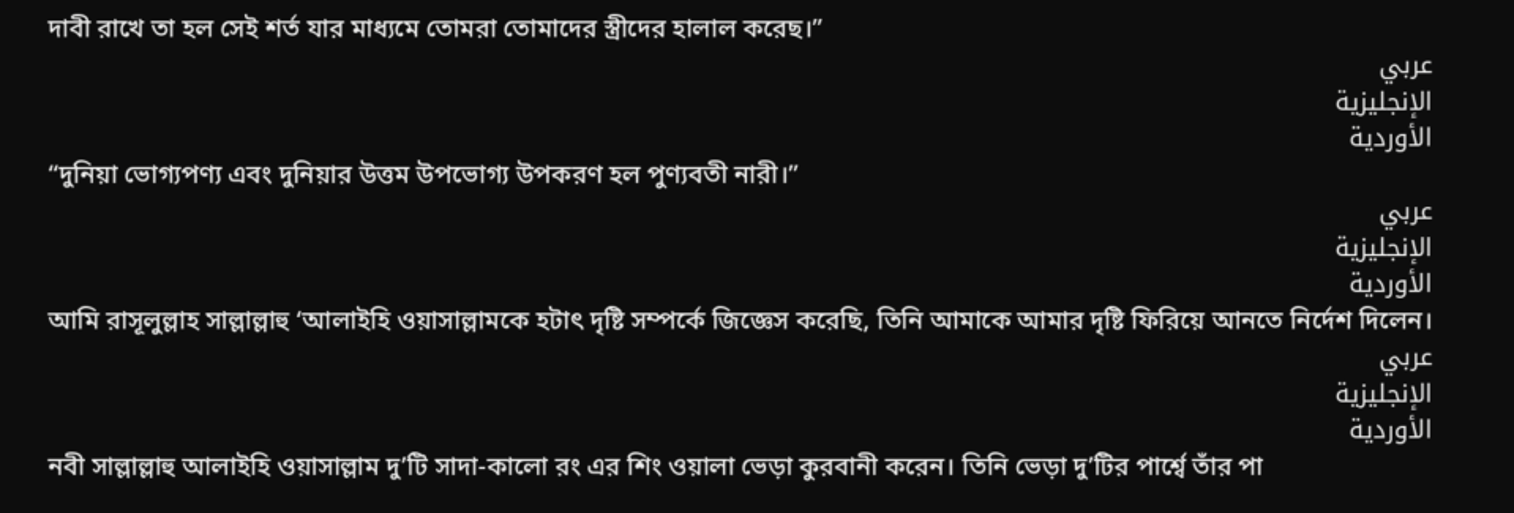দাবী রাখে তা হল সেই শর্ত যার মাধ্যমে তোমরা তোমাদের স্ত্রীদের হালাল করেছ।”
عربي
الإنجليزية
الأوردية
“দুনিয়া ভোগ্যপণ্য এবং দুনিয়ার উত্তম উপভোগ্য উপকরণ হল পুণ্যবতী নারী।”
عربي
الإنجليزية
الأوردية
আমি রাসূলুল্লাহ সাল্লাল্লাহু ‘আলাইহি ওয়াসাল্লামকে হটাৎ দৃষ্টি সম্পর্কে জিজ্ঞেস করেছি, তিনি আমাকে আমার দৃষ্টি ফিরিয়ে আনতে নির্দেশ দিলেন।
عربي
الإنجليزية
الأوردية
নবী সাল্লাল্লাহু আলাইহি ওয়াসাল্লাম দু’টি সাদা-কালো রং এর শিং ওয়ালা ভেড়া কুরবানী করেন। তিনি ভেড়া দু’টির পার্শ্বে তাঁর পা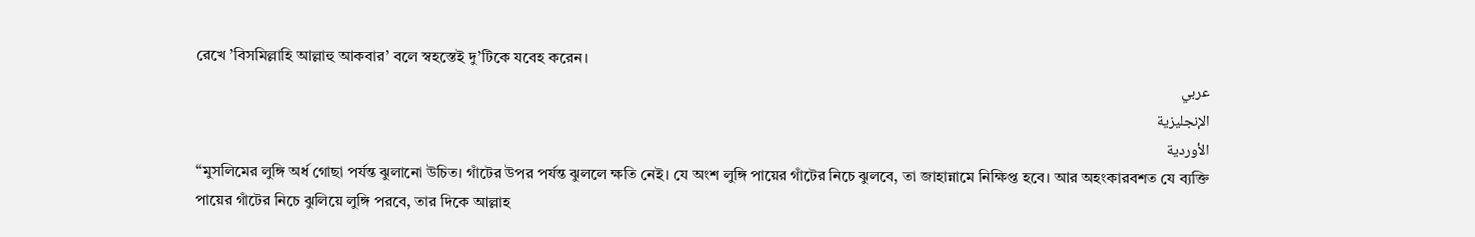রেখে ’বিসমিল্লাহি আল্লাহু আকবার’ বলে স্বহস্তেই দু’টিকে যবেহ করেন।
عربي
الإنجليزية
الأوردية
“মুসলিমের লুঙ্গি অর্ধ গোছা পর্যন্ত ঝুলানো উচিত। গাঁটের উপর পর্যন্ত ঝুললে ক্ষতি নেই। যে অংশ লুঙ্গি পায়ের গাঁটের নিচে ঝুলবে, তা জাহান্নামে নিক্ষিপ্ত হবে। আর অহংকারবশত যে ব্যক্তি পায়ের গাঁটের নিচে ঝুলিয়ে লুঙ্গি পরবে, তার দিকে আল্লাহ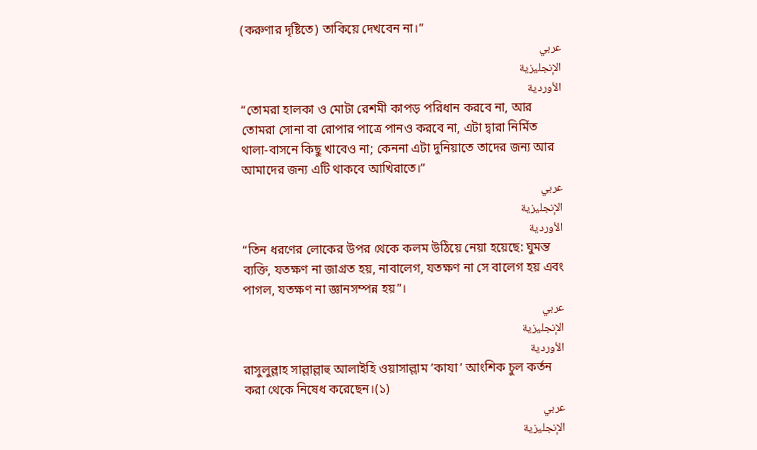(করুণার দৃষ্টিতে) তাকিয়ে দেখবেন না।”
عربي
الإنجليزية
الأوردية
“তোমরা হালকা ও মোটা রেশমী কাপড় পরিধান করবে না, আর তোমরা সোনা বা রোপার পাত্রে পানও করবে না, এটা দ্বারা নির্মিত থালা-বাসনে কিছু খাবেও না; কেননা এটা দুনিয়াতে তাদের জন্য আর আমাদের জন্য এটি থাকবে আখিরাতে।”
عربي
الإنجليزية
الأوردية
“তিন ধরণের লোকের উপর থেকে কলম উঠিয়ে নেয়া হয়েছে: ঘুমন্ত ব্যক্তি, যতক্ষণ না জাগ্রত হয়, নাবালেগ, যতক্ষণ না সে বালেগ হয় এবং পাগল, যতক্ষণ না জ্ঞানসম্পন্ন হয়”।
عربي
الإنجليزية
الأوردية
রাসুলুল্লাহ সাল্লাল্লাহু আলাইহি ওয়াসাল্লাম ’কাযা’ আংশিক চুল কর্তন করা থেকে নিষেধ করেছেন।(১)
عربي
الإنجليزية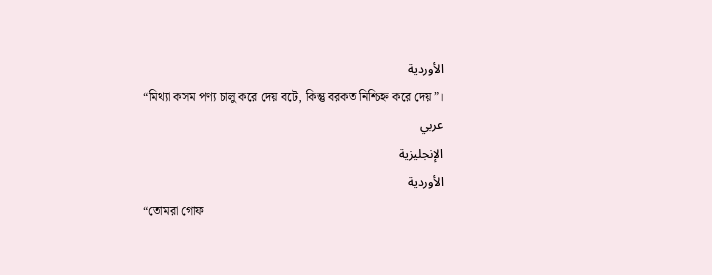الأوردية
“মিথ্যা কসম পণ্য চালু করে দেয় বটে, কিন্তু বরকত নিশ্চিহ্ন করে দেয়”।
عربي
الإنجليزية
الأوردية
“তোমরা গোফ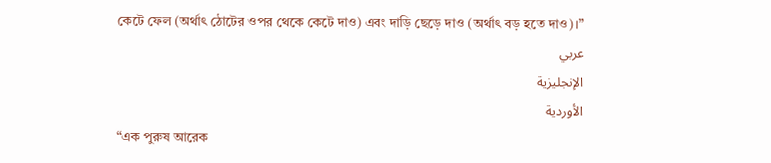কেটে ফেল (অর্থাৎ ঠোটের ওপর থেকে কেটে দাও) এবং দাড়ি ছেড়ে দাও (অর্থাৎ বড় হতে দাও)।”
عربي
الإنجليزية
الأوردية
“এক পুরুষ আরেক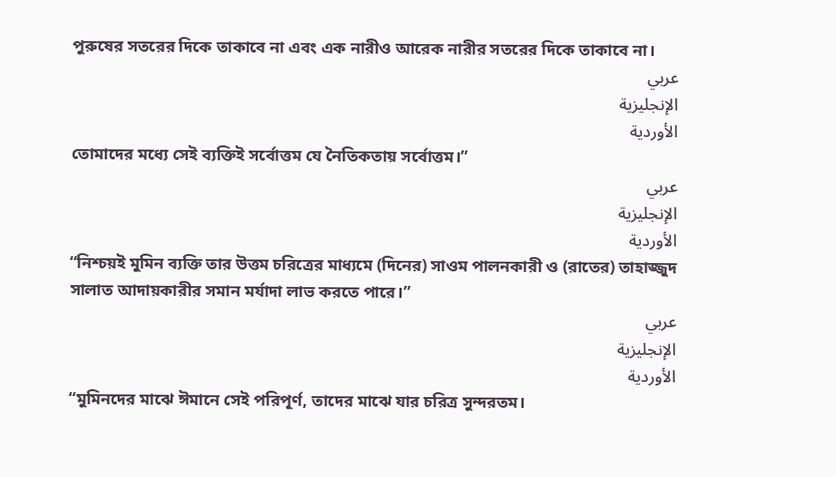পুরুষের সতরের দিকে তাকাবে না এবং এক নারীও আরেক নারীর সতরের দিকে তাকাবে না।
عربي
الإنجليزية
الأوردية
তোমাদের মধ্যে সেই ব্যক্তিই সর্বোত্তম যে নৈতিকতায় সর্বোত্তম।”
عربي
الإنجليزية
الأوردية
“নিশ্চয়ই মুমিন ব্যক্তি তার উত্তম চরিত্রের মাধ্যমে (দিনের) সাওম পালনকারী ও (রাতের) তাহাজ্জুদ সালাত আদায়কারীর সমান মর্যাদা লাভ করতে পারে।”
عربي
الإنجليزية
الأوردية
“মুমিনদের মাঝে ঈমানে সেই পরিপূর্ণ, তাদের মাঝে যার চরিত্র সুন্দরতম।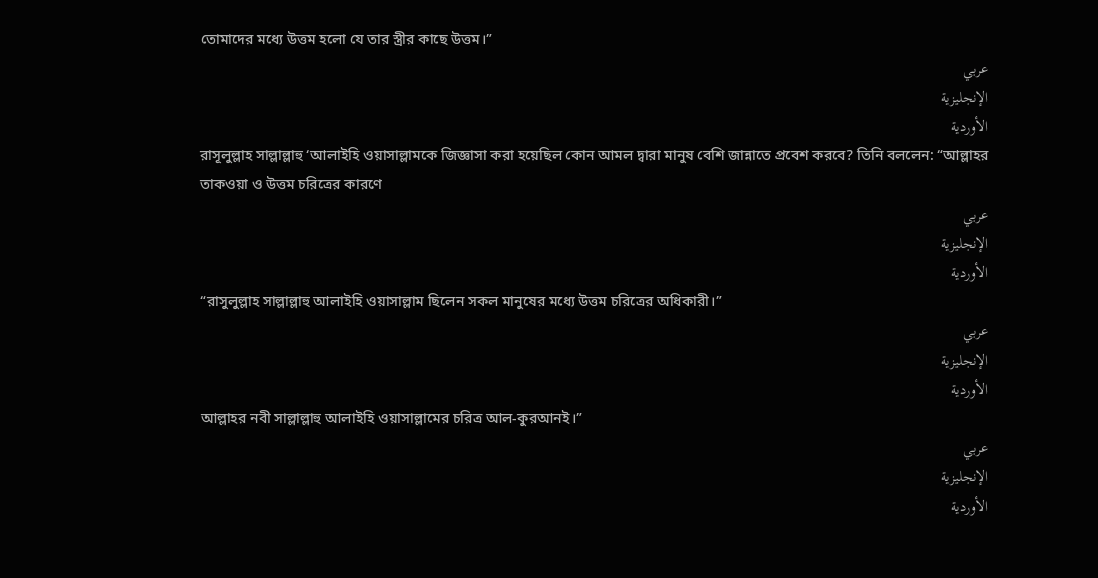তোমাদের মধ্যে উত্তম হলো যে তার স্ত্রীর কাছে উত্তম।”
عربي
الإنجليزية
الأوردية
রাসূলুল্লাহ সাল্লাল্লাহু ‘আলাইহি ওয়াসাল্লামকে জিজ্ঞাসা করা হয়েছিল কোন আমল দ্বারা মানুষ বেশি জান্নাতে প্রবেশ করবে? তিনি বললেন: “আল্লাহর তাকওয়া ও উত্তম চরিত্রের কারণে
عربي
الإنجليزية
الأوردية
“রাসুলুল্লাহ সাল্লাল্লাহু আলাইহি ওয়াসাল্লাম ছিলেন সকল মানুষের মধ্যে উত্তম চরিত্রের অধিকারী।”
عربي
الإنجليزية
الأوردية
আল্লাহর নবী সাল্লাল্লাহু আলাইহি ওয়াসাল্লামের চরিত্র আল-কুরআনই।”
عربي
الإنجليزية
الأوردية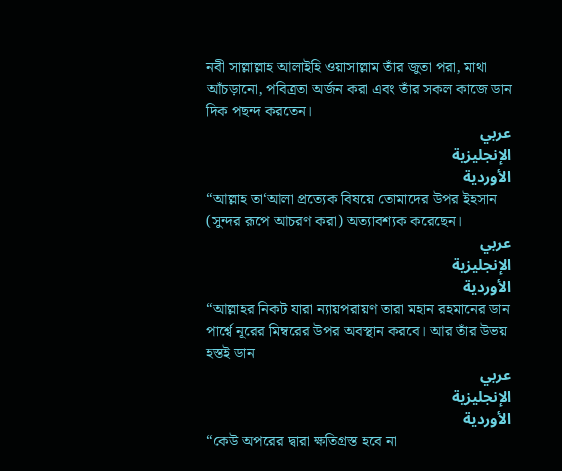নবী সাল্লাল্লাহ আলাইহি ওয়াসাল্লাম তাঁর জুতা পরা, মাথা আঁচড়ানো, পবিত্রতা অর্জন করা এবং তাঁর সকল কাজে ডান দিক পছন্দ করতেন।
عربي
الإنجليزية
الأوردية
“আল্লাহ তা‘আলা প্রত্যেক বিষয়ে তোমাদের উপর ইহসান (সুন্দর রূপে আচরণ করা) অত্যাবশ্যক করেছেন।
عربي
الإنجليزية
الأوردية
“আল্লাহর নিকট যারা ন্যায়পরায়ণ তারা মহান রহমানের ডান পার্শ্বে নূরের মিম্বরের উপর অবস্থান করবে। আর তাঁর উভয় হস্তই ডান
عربي
الإنجليزية
الأوردية
“কেউ অপরের দ্বারা ক্ষতিগ্রস্ত হবে না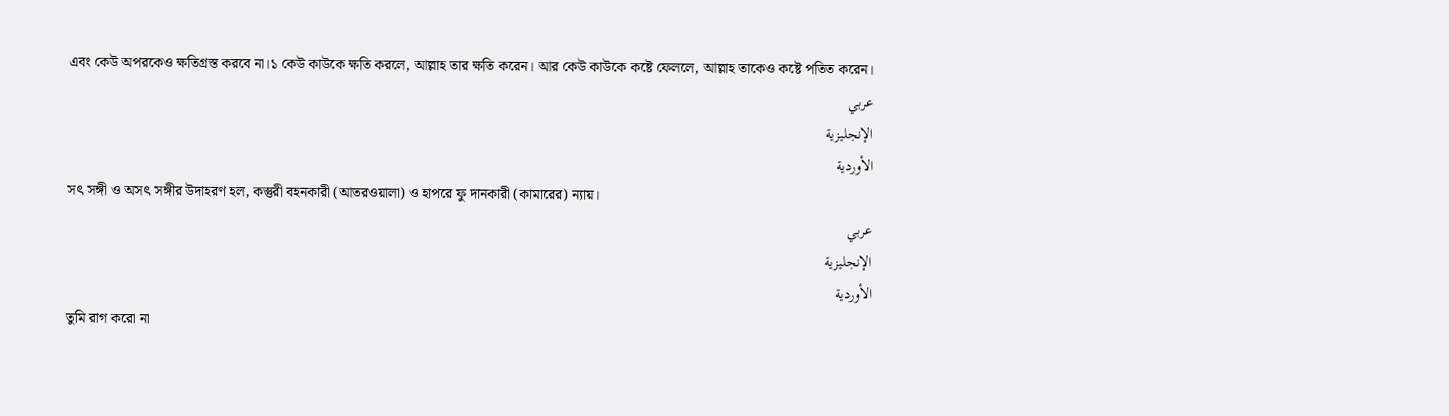এবং কেউ অপরকেও ক্ষতিগ্রস্ত করবে না।১ কেউ কাউকে ক্ষতি করলে, আল্লাহ তার ক্ষতি করেন। আর কেউ কাউকে কষ্টে ফেললে, আল্লাহ তাকেও কষ্টে পতিত করেন।
عربي
الإنجليزية
الأوردية
সৎ সঙ্গী ও অসৎ সঙ্গীর উদাহরণ হল, কস্তুরী বহনকারী (আতরওয়ালা) ও হাপরে ফু দানকারী (কামারের) ন্যায়।
عربي
الإنجليزية
الأوردية
তুমি রাগ করো না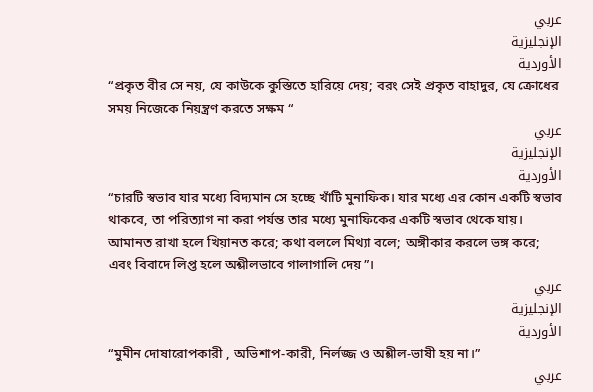عربي
الإنجليزية
الأوردية
“প্রকৃত বীর সে নয়, যে কাউকে কুস্তিতে হারিয়ে দেয়; বরং সেই প্রকৃত বাহাদুর, যে ক্রোধের সময় নিজেকে নিয়ন্ত্রণ করতে সক্ষম “
عربي
الإنجليزية
الأوردية
“চারটি স্বভাব যার মধ্যে বিদ্যমান সে হচ্ছে খাঁটি মুনাফিক। যার মধ্যে এর কোন একটি স্বভাব থাকবে, তা পরিত্যাগ না করা পর্যন্ত তার মধ্যে মুনাফিকের একটি স্বভাব থেকে যায়। আমানত রাখা হলে খিয়ানত করে; কথা বললে মিথ্যা বলে; অঙ্গীকার করলে ভঙ্গ করে; এবং বিবাদে লিপ্ত হলে অশ্লীলভাবে গালাগালি দেয়”।
عربي
الإنجليزية
الأوردية
“মুমীন দোষারোপকারী , অভিশাপ-কারী, নির্লজ্জ ও অশ্লীল-ভাষী হয় না।”
عربي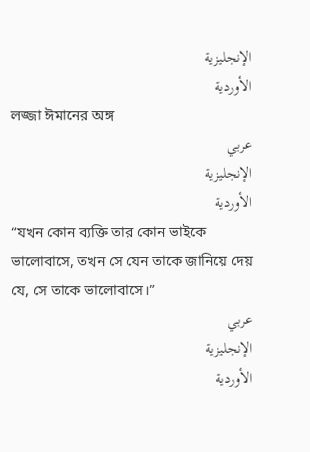الإنجليزية
الأوردية
লজ্জা ঈমানের অঙ্গ
عربي
الإنجليزية
الأوردية
“যখন কোন ব্যক্তি তার কোন ভাইকে ভালোবাসে, তখন সে যেন তাকে জানিয়ে দেয় যে, সে তাকে ভালোবাসে।”
عربي
الإنجليزية
الأوردية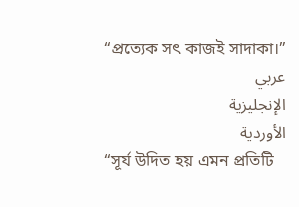“প্রত্যেক সৎ কাজই সাদাকা।”
عربي
الإنجليزية
الأوردية
“সূর্য উদিত হয় এমন প্রতিটি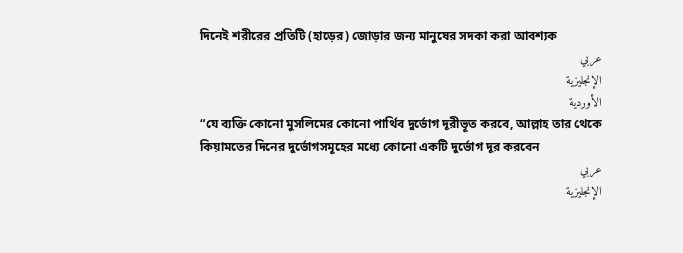দিনেই শরীরের প্রতিটি (হাড়ের) জোড়ার জন্য মানুষের সদকা করা আবশ্যক
عربي
الإنجليزية
الأوردية
“যে ব্যক্তি কোনো মুসলিমের কোনো পার্থিব দুর্ভোগ দূরীভূত করবে, আল্লাহ তার থেকে কিয়ামতের দিনের দুর্ভোগসমূহের মধ্যে কোনো একটি দুর্ভোগ দূর করবেন
عربي
الإنجليزية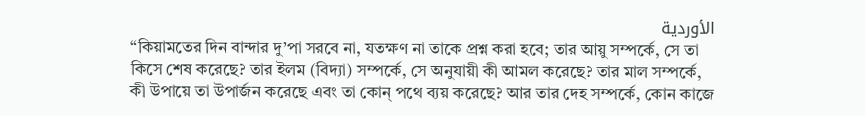الأوردية
“কিয়ামতের দিন বান্দার দু’পা সরবে না, যতক্ষণ না তাকে প্রশ্ন করা হবে; তার আয়ু সম্পর্কে, সে তা কিসে শেষ করেছে? তার ইলম (বিদ্যা) সম্পর্কে, সে অনুযায়ী কী আমল করেছে? তার মাল সম্পর্কে, কী উপায়ে তা উপার্জন করেছে এবং তা কোন্ পথে ব্যয় করেছে? আর তার দেহ সম্পর্কে, কোন কাজে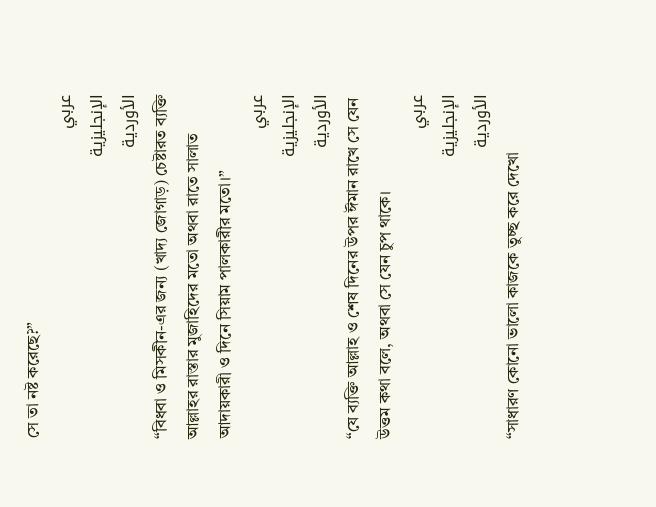সে তা নষ্ট করেছে?”
عربي
الإنجليزية
الأوردية
“বিধবা ও মিসকীন-এর জন্য (খাদ্য জোগাড়) চেষ্টারত ব্যক্তি আল্লাহর রাস্তার মুজাহিদের মতো অথবা রাতে সালাত আদায়কারী ও দিনে সিয়াম পালকারীর মতো।”
عربي
الإنجليزية
الأوردية
“যে ব্যক্তি আল্লাহ ও শেষ দিনের উপর ঈমান রাখে সে যেন উত্তম কথা বলে, অথবা সে যেন চুপ থাকে।
عربي
الإنجليزية
الأوردية
“সাধারণ কোনো ভালো কাজকে তুচ্ছ করে দেখো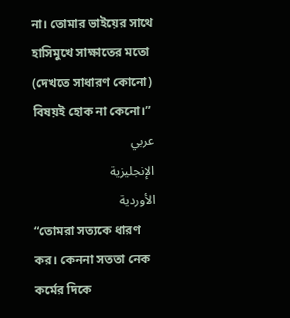না। তোমার ভাইয়ের সাথে হাসিমুখে সাক্ষাতের মতো (দেখতে সাধারণ কোনো) বিষয়ই হোক না কেনো।”
عربي
الإنجليزية
الأوردية
“তোমরা সত্যকে ধারণ কর। কেননা সততা নেক কর্মের দিকে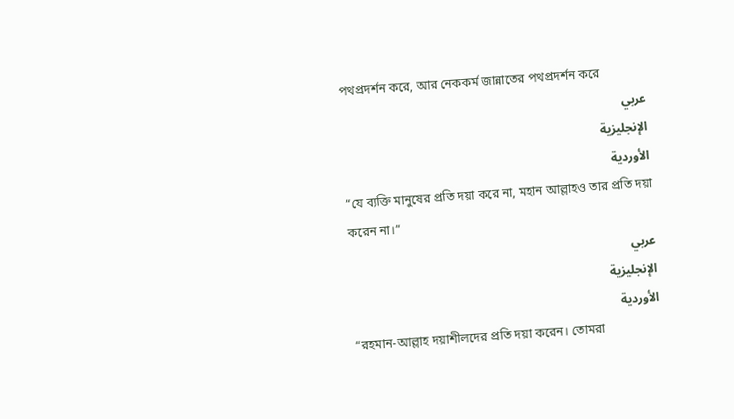পথপ্রদর্শন করে, আর নেককর্ম জান্নাতের পথপ্রদর্শন করে
عربي
الإنجليزية
الأوردية
“যে ব্যক্তি মানুষের প্রতি দয়া করে না, মহান আল্লাহও তার প্রতি দয়া করেন না।”
عربي
الإنجليزية
الأوردية
“রহমান-আল্লাহ দয়াশীলদের প্রতি দয়া করেন। তোমরা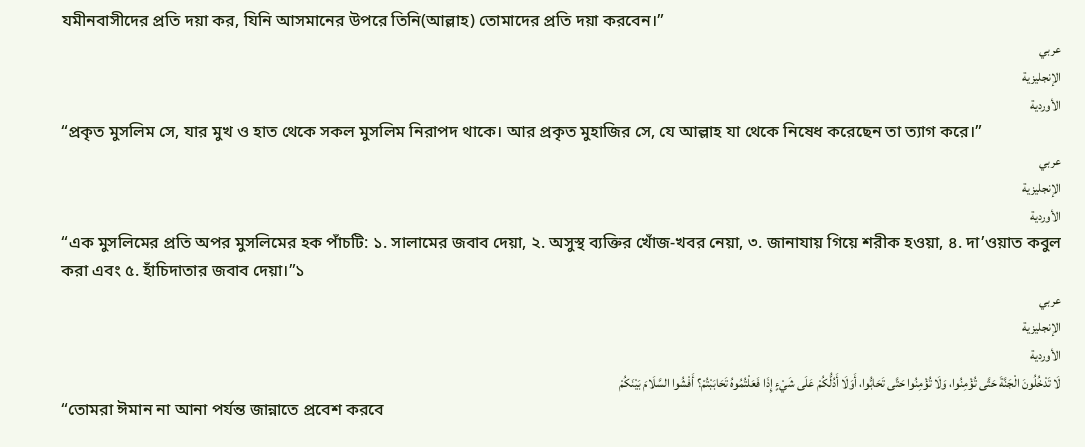যমীনবাসীদের প্রতি দয়া কর, যিনি আসমানের উপরে তিনি(আল্লাহ) তোমাদের প্রতি দয়া করবেন।”
عربي
الإنجليزية
الأوردية
“প্রকৃত মুসলিম সে, যার মুখ ও হাত থেকে সকল মুসলিম নিরাপদ থাকে। আর প্রকৃত মুহাজির সে, যে আল্লাহ যা থেকে নিষেধ করেছেন তা ত্যাগ করে।”
عربي
الإنجليزية
الأوردية
“এক মুসলিমের প্রতি অপর মুসলিমের হক পাঁচটি: ১. সালামের জবাব দেয়া, ২. অসুস্থ ব্যক্তির খোঁজ-খবর নেয়া, ৩. জানাযায় গিয়ে শরীক হওয়া, ৪. দা’ওয়াত কবুল করা এবং ৫. হাঁচিদাতার জবাব দেয়া।”১
عربي
الإنجليزية
الأوردية
لَا تَدْخُلُونَ الْجَنَّةَ حَتَّى تُؤْمِنُوا، وَلَا تُؤْمِنُوا حَتَّى تَحَابُّوا، أَوَلَا أَدُلُّكُمْ عَلَى شَيْءٍ إِذَا فَعَلْتُمُوهُ تَحَابَبْتُمْ؟ أَفْشُوا السَّلَامَ بَيْنَكُمْ
“তোমরা ঈমান না আনা পর্যন্ত জান্নাতে প্রবেশ করবে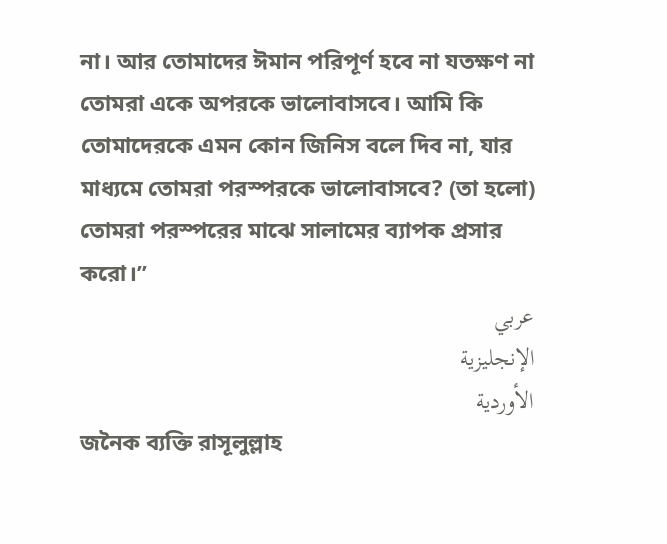না। আর তোমাদের ঈমান পরিপূর্ণ হবে না যতক্ষণ না তোমরা একে অপরকে ভালোবাসবে। আমি কি তোমাদেরকে এমন কোন জিনিস বলে দিব না, যার মাধ্যমে তোমরা পরস্পরকে ভালোবাসবে? (তা হলো) তোমরা পরস্পরের মাঝে সালামের ব্যাপক প্রসার করো।”
عربي
الإنجليزية
الأوردية
জনৈক ব্যক্তি রাসূলুল্লাহ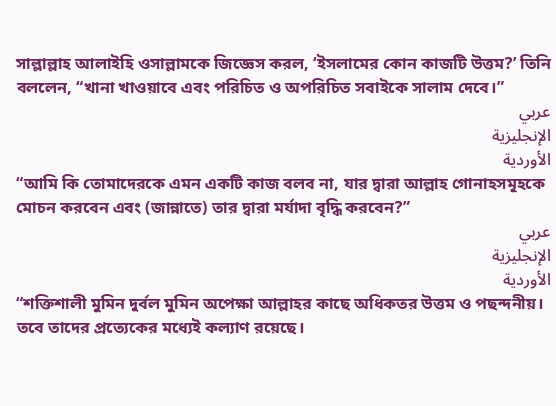সাল্লাল্লাহ আলাইহি ওসাল্লামকে জিজ্ঞেস করল, ‘ইসলামের কোন কাজটি উত্তম?’ তিনি বললেন, “খানা খাওয়াবে এবং পরিচিত ও অপরিচিত সবাইকে সালাম দেবে।”
عربي
الإنجليزية
الأوردية
“আমি কি তোমাদেরকে এমন একটি কাজ বলব না, যার দ্বারা আল্লাহ গোনাহসমূহকে মোচন করবেন এবং (জান্নাতে) তার দ্বারা মর্যাদা বৃদ্ধি করবেন?”
عربي
الإنجليزية
الأوردية
“শক্তিশালী মুমিন দুর্বল মুমিন অপেক্ষা আল্লাহর কাছে অধিকতর উত্তম ও পছন্দনীয়। তবে তাদের প্রত্যেকের মধ্যেই কল্যাণ রয়েছে।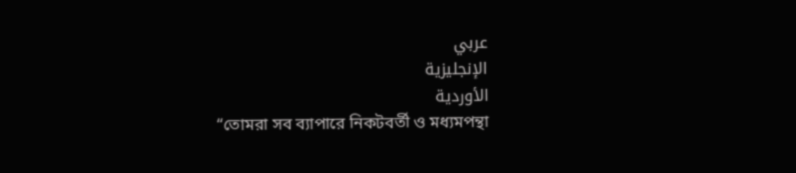عربي
الإنجليزية
الأوردية
“তোমরা সব ব্যাপারে নিকটবর্তী ও মধ্যমপন্থা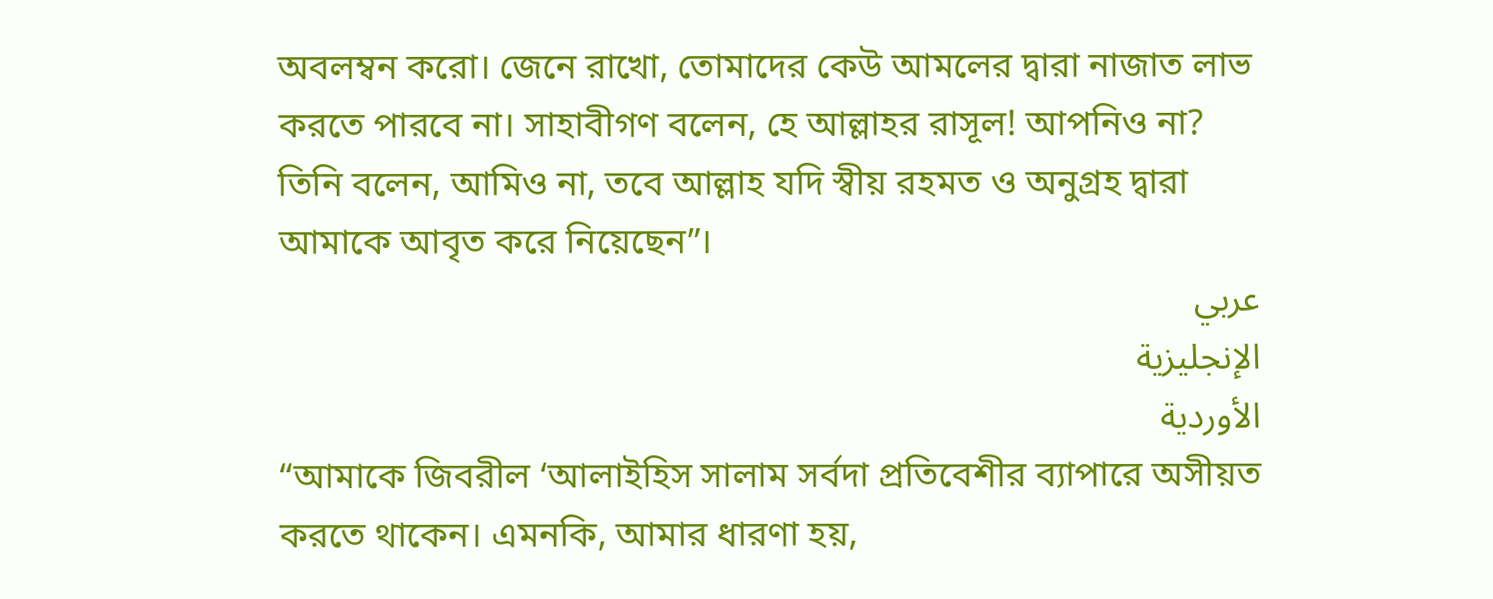অবলম্বন করো। জেনে রাখো, তোমাদের কেউ আমলের দ্বারা নাজাত লাভ করতে পারবে না। সাহাবীগণ বলেন, হে আল্লাহর রাসূল! আপনিও না? তিনি বলেন, আমিও না, তবে আল্লাহ যদি স্বীয় রহমত ও অনুগ্রহ দ্বারা আমাকে আবৃত করে নিয়েছেন”।
عربي
الإنجليزية
الأوردية
“আমাকে জিবরীল ‘আলাইহিস সালাম সর্বদা প্রতিবেশীর ব্যাপারে অসীয়ত করতে থাকেন। এমনকি, আমার ধারণা হয়,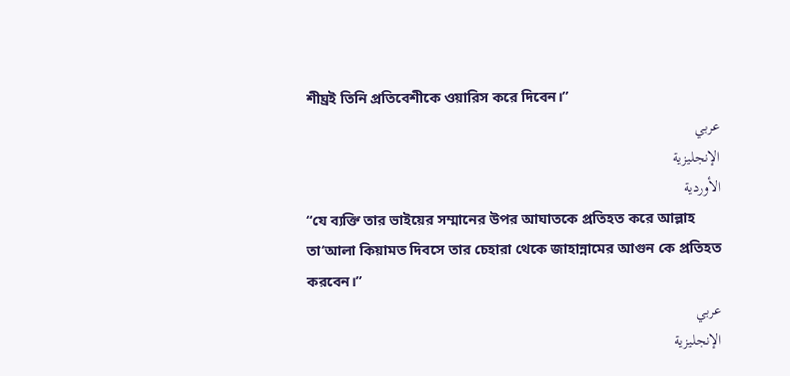শীঘ্রই তিনি প্রতিবেশীকে ওয়ারিস করে দিবেন।”
عربي
الإنجليزية
الأوردية
“যে ব্যক্তি তার ভাইয়ের সম্মানের উপর আঘাতকে প্রতিহত করে আল্লাহ তা‘আলা কিয়ামত দিবসে তার চেহারা থেকে জাহান্নামের আগুন কে প্রতিহত করবেন।”
عربي
الإنجليزية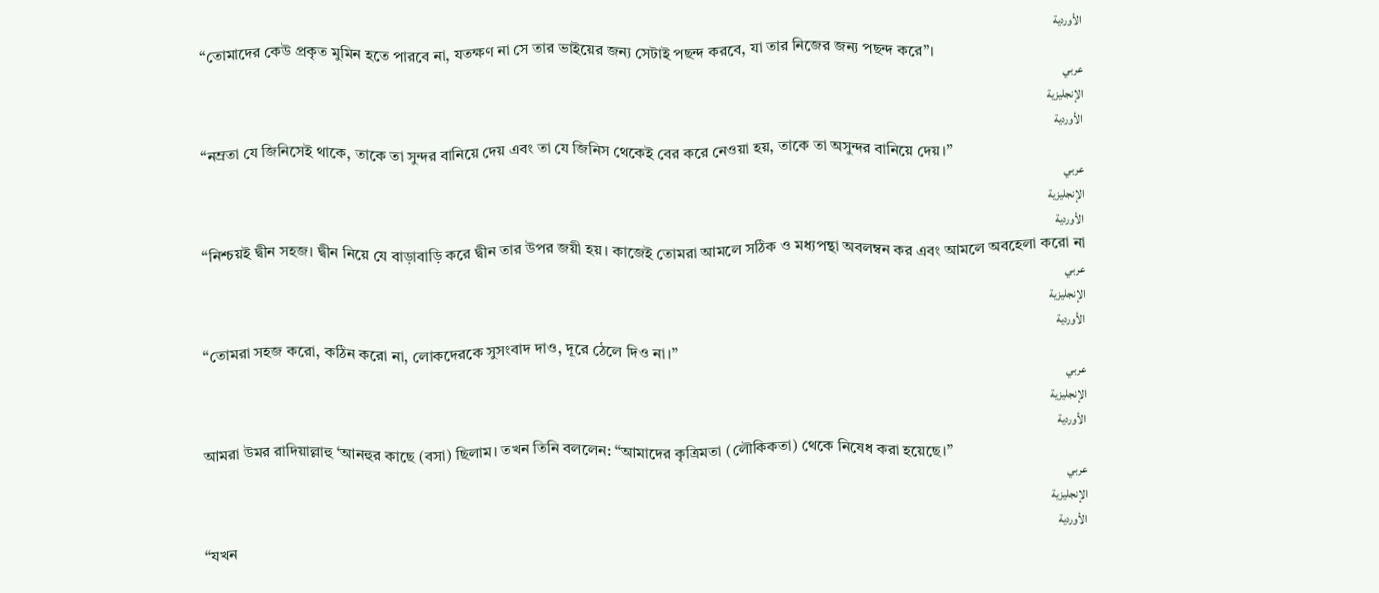الأوردية
“তোমাদের কেউ প্রকৃত মুমিন হতে পারবে না, যতক্ষণ না সে তার ভাইয়ের জন্য সেটাই পছন্দ করবে, যা তার নিজের জন্য পছন্দ করে”।
عربي
الإنجليزية
الأوردية
“নম্রতা যে জিনিসেই থাকে, তাকে তা সুন্দর বানিয়ে দেয় এবং তা যে জিনিস থেকেই বের করে নেওয়া হয়, তাকে তা অসুন্দর বানিয়ে দেয়।’’
عربي
الإنجليزية
الأوردية
“নিশ্চয়ই দ্বীন সহজ। দ্বীন নিয়ে যে বাড়াবাড়ি করে দ্বীন তার উপর জয়ী হয়। কাজেই তোমরা আমলে সঠিক ও মধ্যপন্থা অবলম্বন কর এবং আমলে অবহেলা করো না
عربي
الإنجليزية
الأوردية
“তোমরা সহজ করো, কঠিন করো না, লোকদেরকে সুসংবাদ দাও, দূরে ঠেলে দিও না।”
عربي
الإنجليزية
الأوردية
আমরা উমর রাদিয়াল্লাহু ‘আনহুর কাছে (বসা) ছিলাম। তখন তিনি বললেন: “আমাদের কৃত্রিমতা (লৌকিকতা) থেকে নিষেধ করা হয়েছে।”
عربي
الإنجليزية
الأوردية
“যখন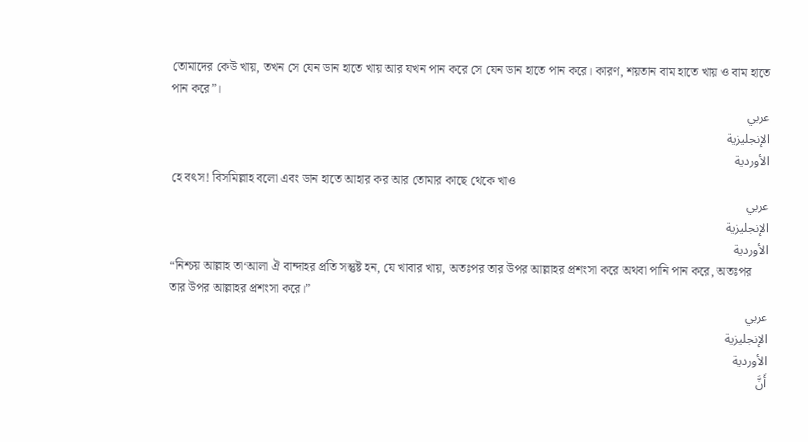তোমাদের কেউ খায়, তখন সে যেন ডান হাতে খায় আর যখন পান করে সে যেন ডান হাতে পান করে। কারণ, শয়তান বাম হাতে খায় ও বাম হাতে পান করে”।
عربي
الإنجليزية
الأوردية
হে বৎস! বিসমিল্লাহ বলো এবং ডান হাতে আহার কর আর তোমার কাছে থেকে খাও
عربي
الإنجليزية
الأوردية
“নিশ্চয় আল্লাহ তা‘আলা ঐ বান্দাহর প্রতি সন্তুষ্ট হন, যে খাবার খায়, অতঃপর তার উপর আল্লাহর প্রশংসা করে অথবা পানি পান করে, অতঃপর তার উপর আল্লাহর প্রশংসা করে।”
عربي
الإنجليزية
الأوردية
أَنَّ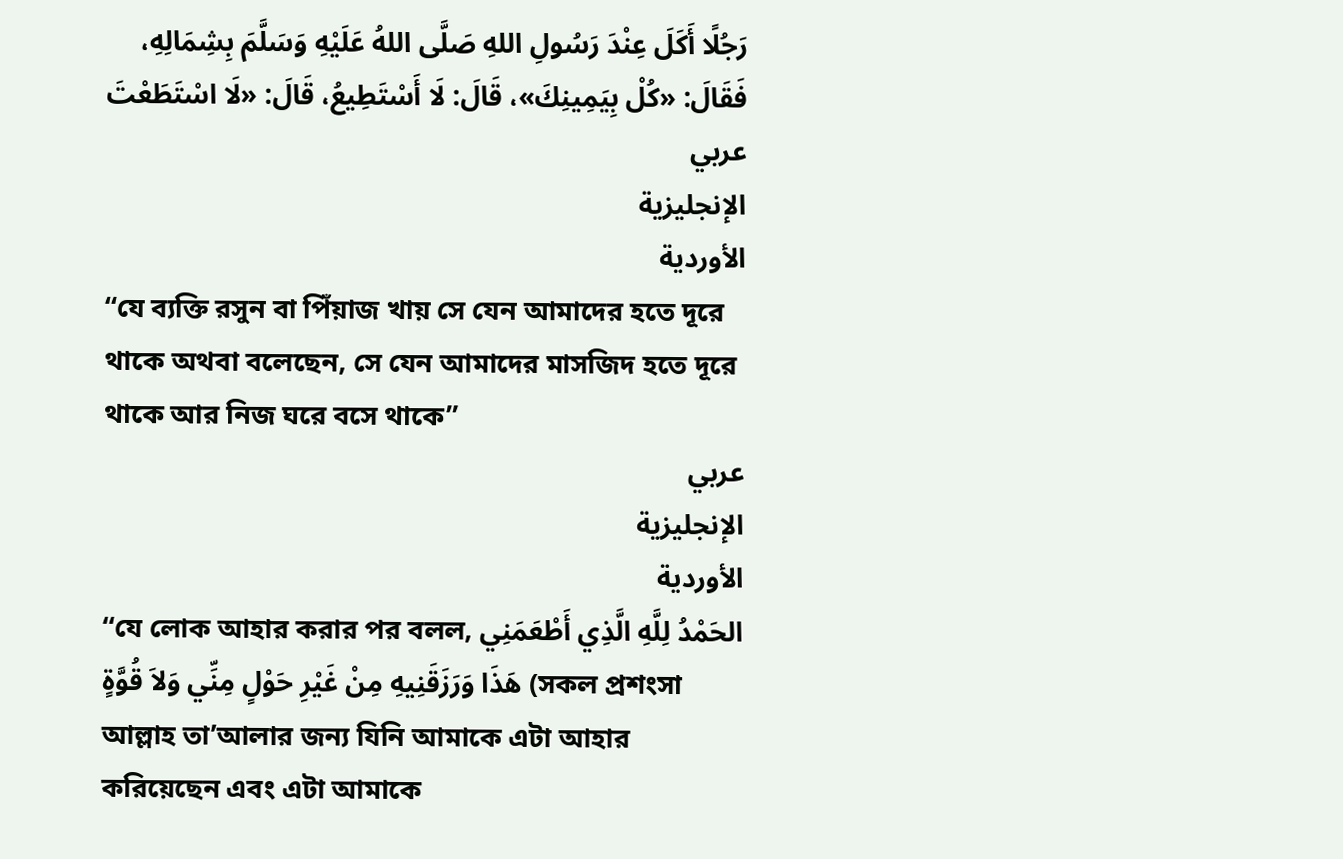رَجُلًا أَكَلَ عِنْدَ رَسُولِ اللهِ صَلَّى اللهُ عَلَيْهِ وَسَلَّمَ بِشِمَالِهِ، فَقَالَ: «كُلْ بِيَمِينِكَ»، قَالَ: لَا أَسْتَطِيعُ، قَالَ: «لَا اسْتَطَعْتَ
عربي
الإنجليزية
الأوردية
“যে ব্যক্তি রসুন বা পিঁয়াজ খায় সে যেন আমাদের হতে দূরে থাকে অথবা বলেছেন, সে যেন আমাদের মাসজিদ হতে দূরে থাকে আর নিজ ঘরে বসে থাকে”
عربي
الإنجليزية
الأوردية
“যে লোক আহার করার পর বলল, الحَمْدُ لِلَّهِ الَّذِي أَطْعَمَنِي هَذَا وَرَزَقَنِيهِ مِنْ غَيْرِ حَوْلٍ مِنِّي وَلاَ قُوَّةٍ (সকল প্রশংসা আল্লাহ তা’আলার জন্য যিনি আমাকে এটা আহার করিয়েছেন এবং এটা আমাকে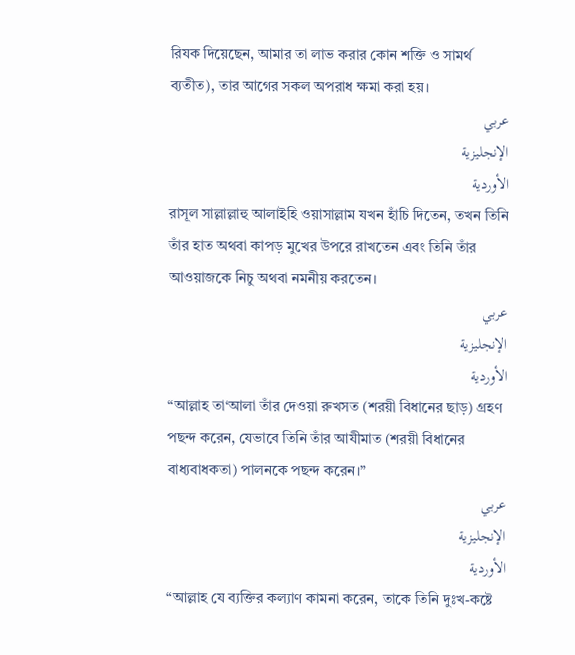রিযক দিয়েছেন, আমার তা লাভ করার কোন শক্তি ও সামর্থ ব্যতীত), তার আগের সকল অপরাধ ক্ষমা করা হয়।
عربي
الإنجليزية
الأوردية
রাসূল সাল্লাল্লাহু আলাইহি ওয়াসাল্লাম যখন হাঁচি দিতেন, তখন তিনি তাঁর হাত অথবা কাপড় মুখের উপরে রাখতেন এবং তিনি তাঁর আওয়াজকে নিচু অথবা নমনীয় করতেন।
عربي
الإنجليزية
الأوردية
“আল্লাহ তা‘আলা তাঁর দেওয়া রুখসত (শরয়ী বিধানের ছাড়) গ্রহণ পছন্দ করেন, যেভাবে তিনি তাঁর আযীমাত (শরয়ী বিধানের বাধ্যবাধকতা) পালনকে পছন্দ করেন।”
عربي
الإنجليزية
الأوردية
“আল্লাহ যে ব্যক্তির কল্যাণ কামনা করেন, তাকে তিনি দুঃখ-কষ্টে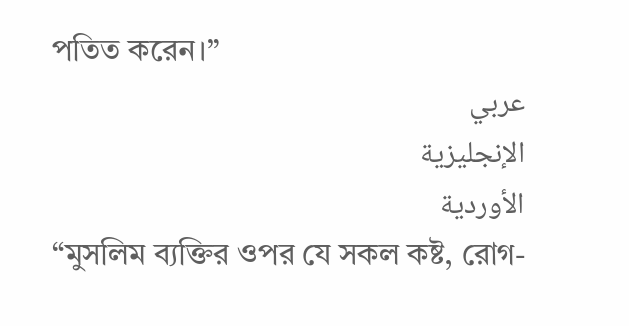পতিত করেন।”
عربي
الإنجليزية
الأوردية
“মুসলিম ব্যক্তির ওপর যে সকল কষ্ট, রোগ-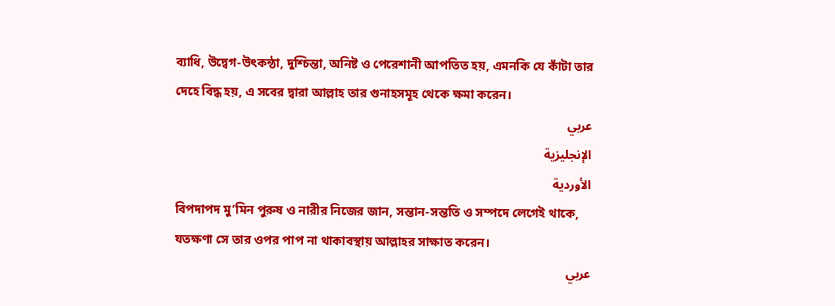ব্যাধি, উদ্বেগ-উৎকন্ঠা, দুশ্চিন্তা, অনিষ্ট ও পেরেশানী আপতিত হয়, এমনকি যে কাঁটা তার দেহে বিদ্ধ হয়, এ সবের দ্বারা আল্লাহ তার গুনাহসমূহ থেকে ক্ষমা করেন।
عربي
الإنجليزية
الأوردية
বিপদাপদ মু’মিন পুরুষ ও নারীর নিজের জান, সন্তান-সন্ততি ও সম্পদে লেগেই থাকে, যতক্ষণা সে তার ওপর পাপ না থাকাবস্থায় আল্লাহর সাক্ষাত করেন।
عربي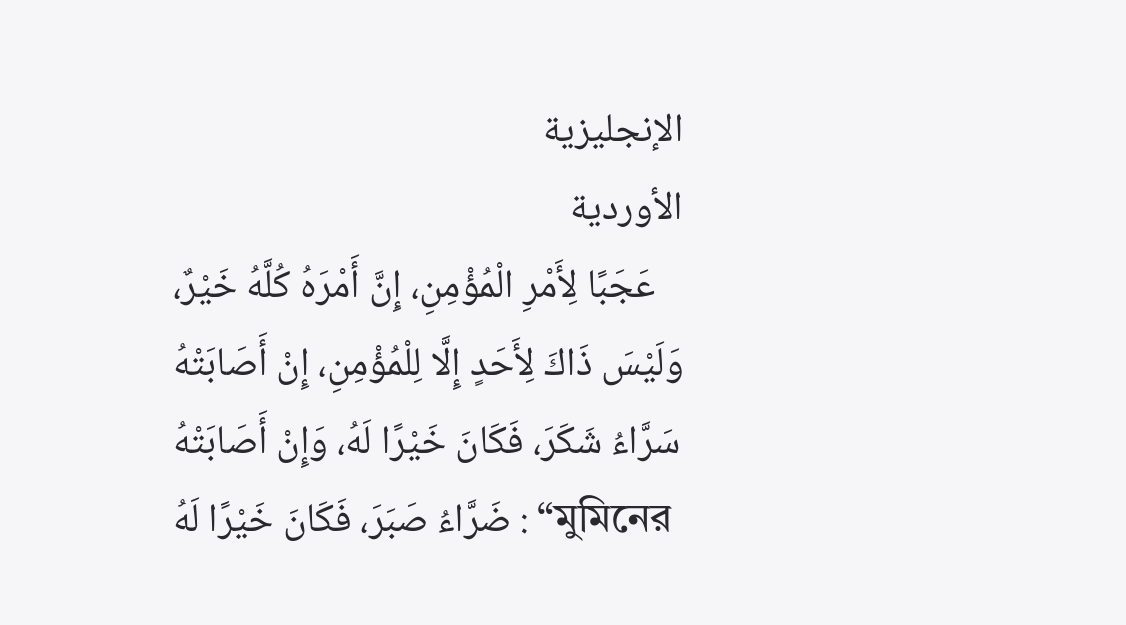الإنجليزية
الأوردية
عَجَبًا لِأَمْرِ الْمُؤْمِنِ، إِنَّ أَمْرَهُ كُلَّهُ خَيْرٌ، وَلَيْسَ ذَاكَ لِأَحَدٍ إِلَّا لِلْمُؤْمِنِ، إِنْ أَصَابَتْهُ سَرَّاءُ شَكَرَ، فَكَانَ خَيْرًا لَهُ، وَإِنْ أَصَابَتْهُ ضَرَّاءُ صَبَرَ، فَكَانَ خَيْرًا لَهُ : “মুমিনের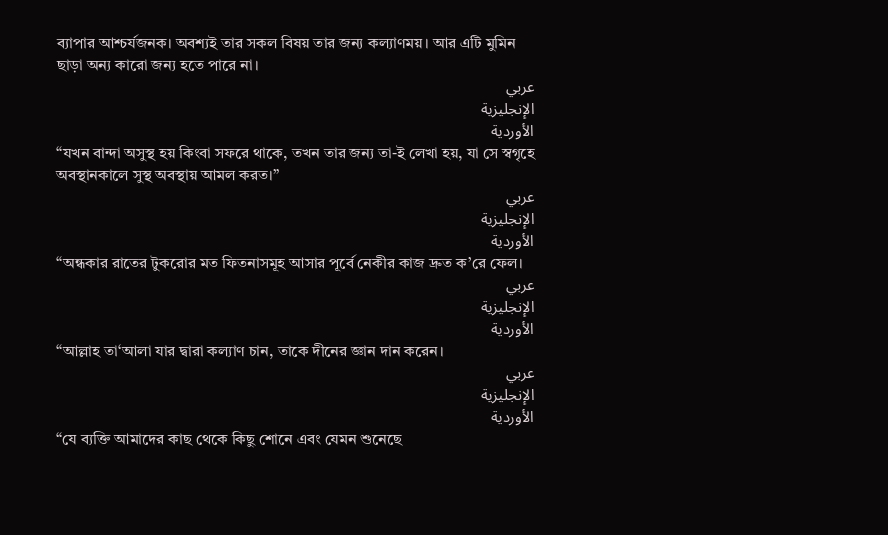ব্যাপার আশ্চর্যজনক। অবশ্যই তার সকল বিষয় তার জন্য কল্যাণময়। আর এটি মুমিন ছাড়া অন্য কারো জন্য হতে পারে না।
عربي
الإنجليزية
الأوردية
“যখন বান্দা অসুস্থ হয় কিংবা সফরে থাকে, তখন তার জন্য তা-ই লেখা হয়, যা সে স্বগৃহে অবস্থানকালে সুস্থ অবস্থায় আমল করত।”
عربي
الإنجليزية
الأوردية
“অন্ধকার রাতের টুকরোর মত ফিতনাসমূহ আসার পূর্বে নেকীর কাজ দ্রুত ক’রে ফেল।
عربي
الإنجليزية
الأوردية
“আল্লাহ তা‘আলা যার দ্বারা কল্যাণ চান, তাকে দীনের জ্ঞান দান করেন।
عربي
الإنجليزية
الأوردية
“যে ব্যক্তি আমাদের কাছ থেকে কিছু শোনে এবং যেমন শুনেছে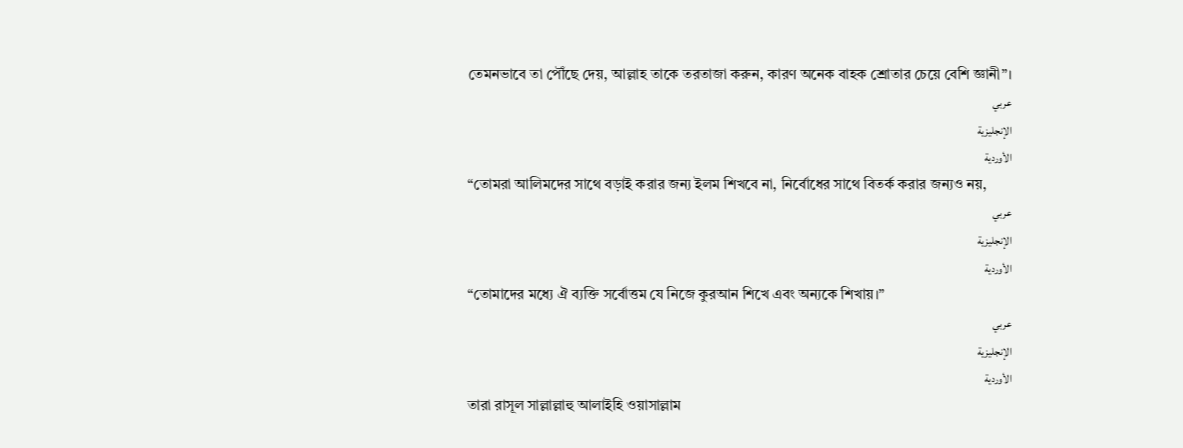তেমনভাবে তা পৌঁছে দেয়, আল্লাহ তাকে তরতাজা করুন, কারণ অনেক বাহক শ্রোতার চেয়ে বেশি জ্ঞানী”।
عربي
الإنجليزية
الأوردية
“তোমরা আলিমদের সাথে বড়াই করার জন্য ইলম শিখবে না, নির্বোধের সাথে বিতর্ক করার জন্যও নয়,
عربي
الإنجليزية
الأوردية
“তোমাদের মধ্যে ঐ ব্যক্তি সর্বোত্তম যে নিজে কুরআন শিখে এবং অন্যকে শিখায়।”
عربي
الإنجليزية
الأوردية
তারা রাসূল সাল্লাল্লাহু আলাইহি ওয়াসাল্লাম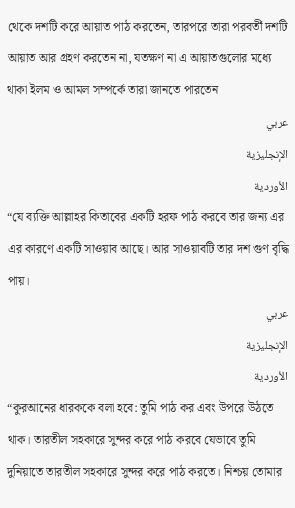থেকে দশটি করে আয়াত পাঠ করতেন, তারপরে তারা পরবর্তী দশটি আয়াত আর গ্রহণ করতেন না, যতক্ষণ না এ আয়াতগুলোর মধ্যে থাকা ইলম ও আমল সম্পর্কে তারা জানতে পারতেন
عربي
الإنجليزية
الأوردية
“যে ব্যক্তি আল্লাহর কিতাবের একটি হরফ পাঠ করবে তার জন্য এর এর কারণে একটি সাওয়াব আছে। আর সাওয়াবটি তার দশ গুণ বৃদ্ধি পায়।
عربي
الإنجليزية
الأوردية
“কুরআনের ধারককে বলা হবে: তুমি পাঠ কর এবং উপরে উঠতে থাক। তারতীল সহকারে সুন্দর করে পাঠ করবে যেভাবে তুমি দুনিয়াতে তারতীল সহকারে সুন্দর করে পাঠ করতে। নিশ্চয় তোমার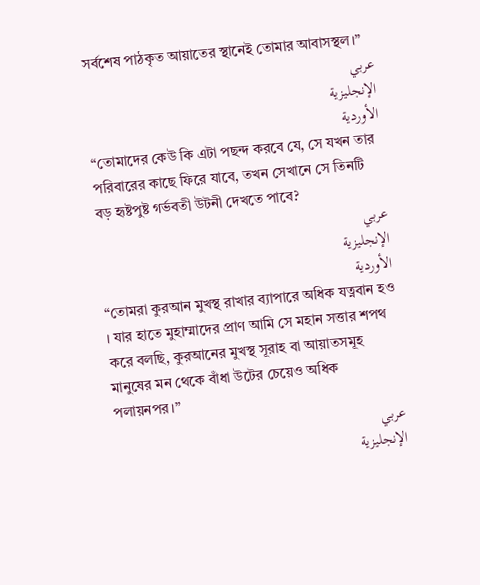সর্বশেষ পাঠকৃত আয়াতের স্থানেই তোমার আবাসস্থল।”
عربي
الإنجليزية
الأوردية
“তোমাদের কেউ কি এটা পছন্দ করবে যে, সে যখন তার পরিবারের কাছে ফিরে যাবে, তখন সেখানে সে তিনটি বড় হৃষ্টপুষ্ট গর্ভবতী উটনী দেখতে পাবে?
عربي
الإنجليزية
الأوردية
“তোমরা কুরআন মুখস্থ রাখার ব্যাপারে অধিক যত্নবান হও । যার হাতে মুহাম্মাদের প্রাণ আমি সে মহান সত্তার শপথ করে বলছি, কুরআনের মুখস্থ সূরাহ বা আয়াতসমূহ মানুষের মন থেকে বাঁধা উটের চেয়েও অধিক পলায়নপর।”
عربي
الإنجليزية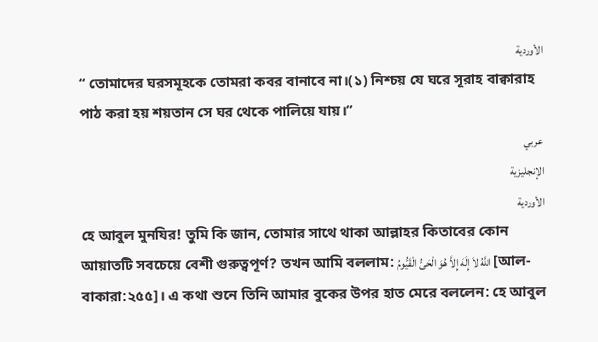الأوردية
“ তোমাদের ঘরসমূহকে তোমরা কবর বানাবে না।(১) নিশ্চয় যে ঘরে সূরাহ বাক্বারাহ পাঠ করা হয় শয়তান সে ঘর থেকে পালিয়ে যায়।”
عربي
الإنجليزية
الأوردية
হে আবুল মুনযির! তুমি কি জান, তোমার সাথে থাকা আল্লাহর কিতাবের কোন আয়াতটি সবচেয়ে বেশী গুরুত্বপূর্ণ? তখন আমি বললাম: اللَّهُ لاَ إِلَهَ إِلاَّ هُوَ الْحَىُّ الْقَيُّومُ [আল-বাকারা:২৫৫]। এ কথা শুনে তিনি আমার বুকের উপর হাত মেরে বললেন: হে আবুল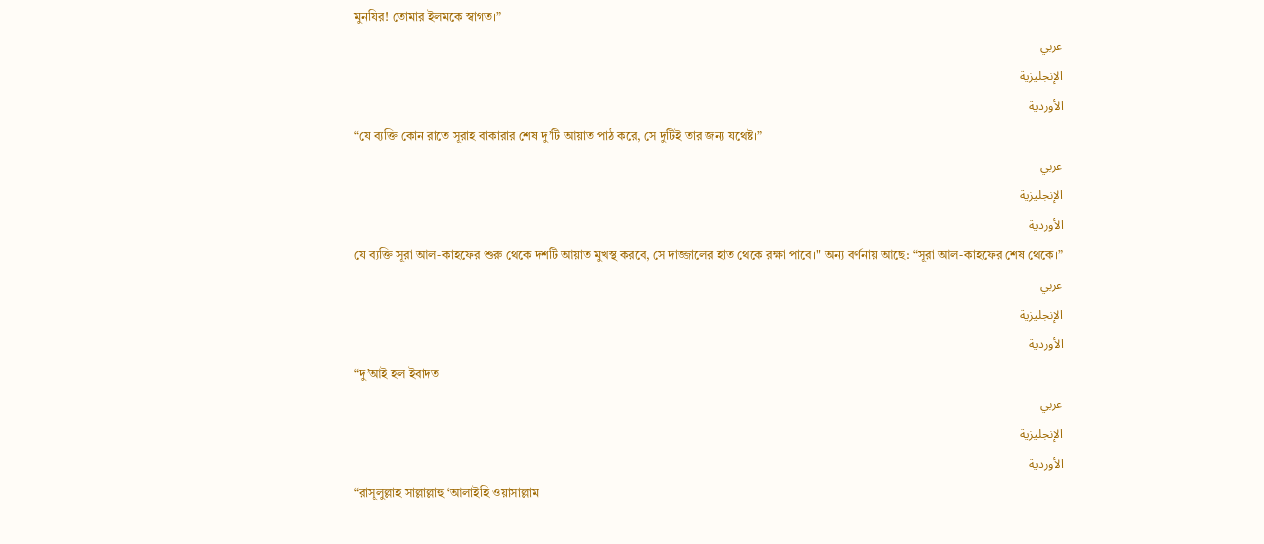মুনযির! তোমার ইলমকে স্বাগত।”
عربي
الإنجليزية
الأوردية
“যে ব্যক্তি কোন রাতে সূরাহ বাকারার শেষ দু’টি আয়াত পাঠ করে, সে দুটিই তার জন্য যথেষ্ট।”
عربي
الإنجليزية
الأوردية
যে ব্যক্তি সূরা আল-কাহফের শুরু থেকে দশটি আয়াত মুখস্থ করবে, সে দাজ্জালের হাত থেকে রক্ষা পাবে।" অন্য বর্ণনায় আছে: “সূরা আল-কাহফের শেষ থেকে।”
عربي
الإنجليزية
الأوردية
“দু’আই হল ইবাদত
عربي
الإنجليزية
الأوردية
“রাসূলুল্লাহ সাল্লাল্লাহু ‘আলাইহি ওয়াসাল্লাম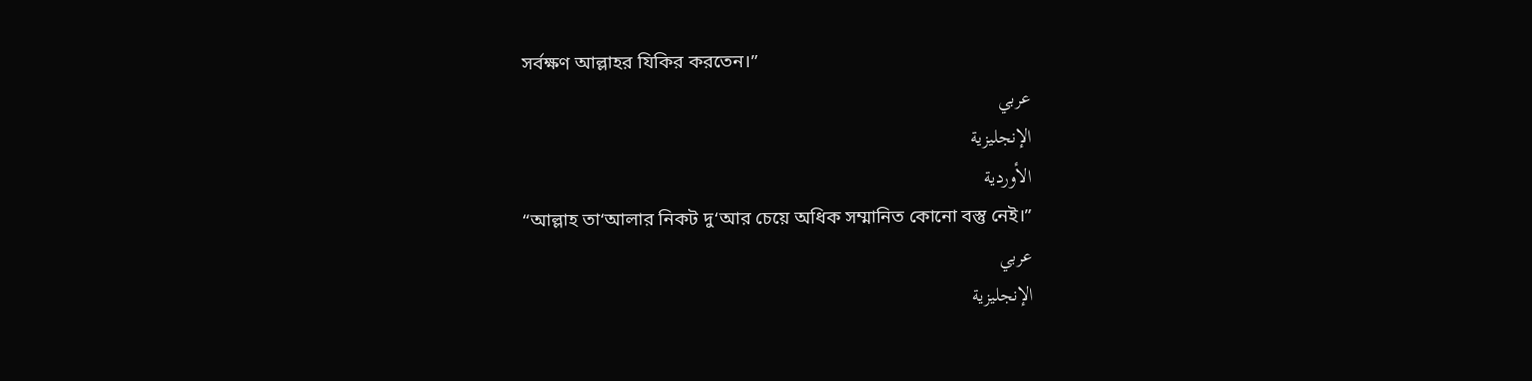সর্বক্ষণ আল্লাহর যিকির করতেন।”
عربي
الإنجليزية
الأوردية
“আল্লাহ তা‘আলার নিকট দু‘আর চেয়ে অধিক সম্মানিত কোনো বস্তু নেই।”
عربي
الإنجليزية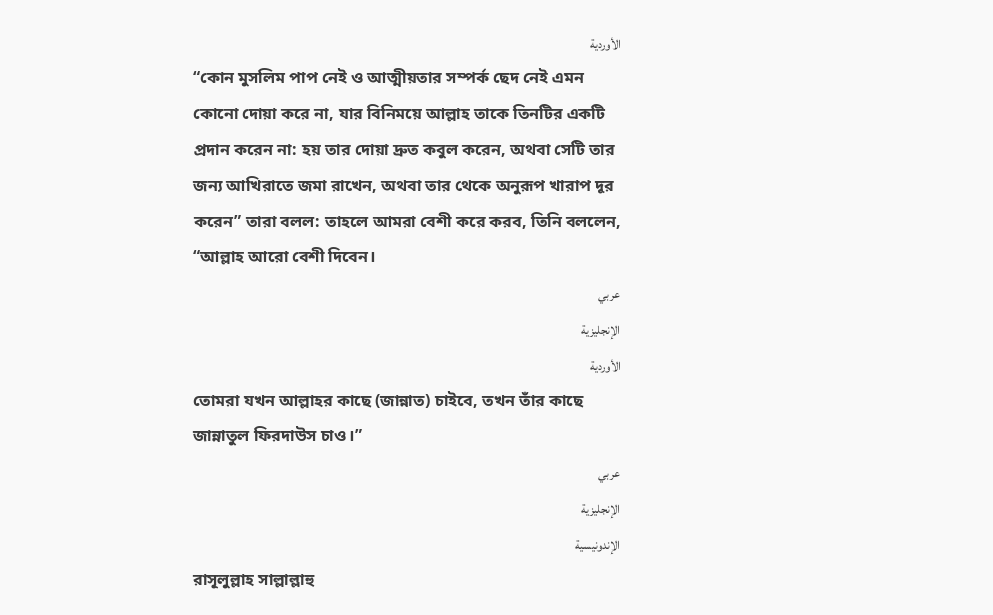الأوردية
“কোন মুসলিম পাপ নেই ও আত্মীয়তার সম্পর্ক ছেদ নেই এমন কোনো দোয়া করে না, যার বিনিময়ে আল্লাহ তাকে তিনটির একটি প্রদান করেন না: হয় তার দোয়া দ্রুত কবুল করেন, অথবা সেটি তার জন্য আখিরাতে জমা রাখেন, অথবা তার থেকে অনুরূপ খারাপ দূর করেন” তারা বলল: তাহলে আমরা বেশী করে করব, তিনি বললেন, “আল্লাহ আরো বেশী দিবেন।
عربي
الإنجليزية
الأوردية
তোমরা যখন আল্লাহর কাছে (জান্নাত) চাইবে, তখন তাঁর কাছে জান্নাতুল ফিরদাউস চাও।”
عربي
الإنجليزية
الإندونيسية
রাসূলুল্লাহ সাল্লাল্লাহু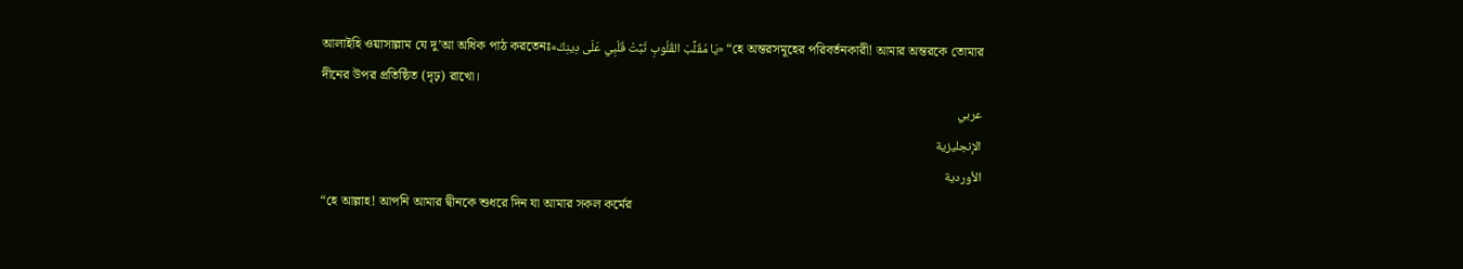আলাইহি ওয়াসাল্লাম যে দু’আ অধিক পাঠ করতেনঃ«يَا مُقَلِّبَ القُلُوبِ ثَبِّتْ قَلْبِي عَلَى دِينِكَ» “হে অন্তরসমূহের পরিবর্তনকারী! আমার অন্তরকে তোমার দীনের উপর প্রতিষ্ঠিত (দৃঢ়) রাখো।
عربي
الإنجليزية
الأوردية
“হে আল্লাহ! আপনি আমার দ্বীনকে শুধরে দিন যা আমার সকল কর্মের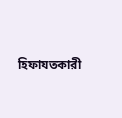হিফাযতকারী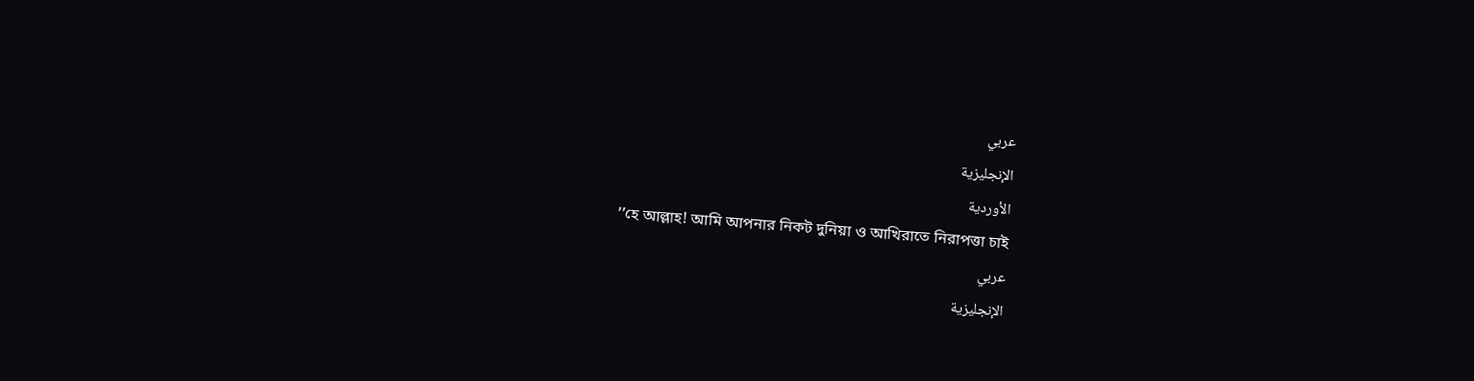عربي
الإنجليزية
الأوردية
’’হে আল্লাহ! আমি আপনার নিকট দুনিয়া ও আখিরাতে নিরাপত্তা চাই
عربي
الإنجليزية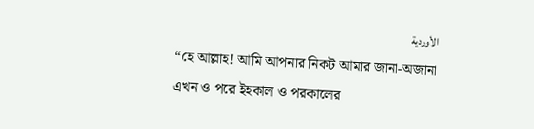الأوردية
“হে আল্লাহ! আমি আপনার নিকট আমার জানা-অজানা এখন ও পরে ইহকাল ও পরকালের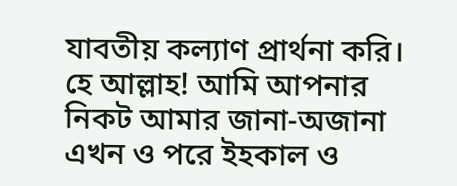যাবতীয় কল্যাণ প্রার্থনা করি। হে আল্লাহ! আমি আপনার নিকট আমার জানা-অজানা এখন ও পরে ইহকাল ও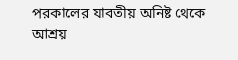পরকালের যাবতীয় অনিষ্ট থেকে আশ্রয়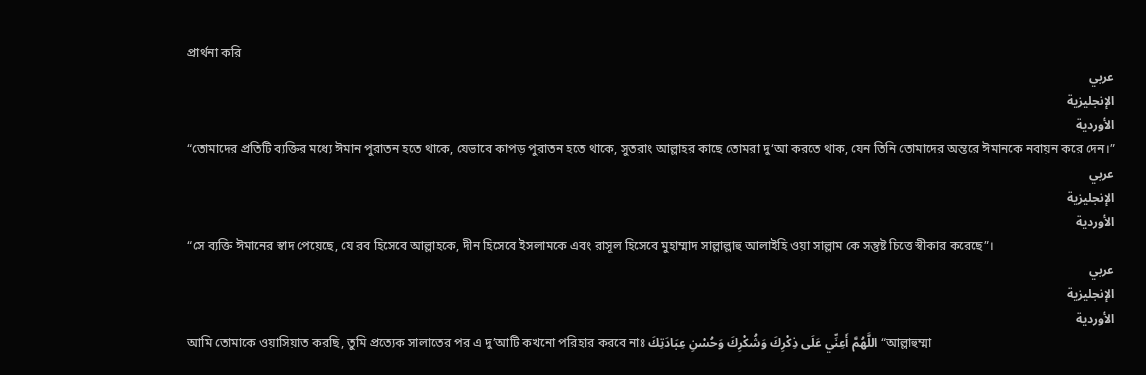প্রার্থনা করি
عربي
الإنجليزية
الأوردية
“তোমাদের প্রতিটি ব্যক্তির মধ্যে ঈমান পুরাতন হতে থাকে, যেভাবে কাপড় পুরাতন হতে থাকে, সুতরাং আল্লাহর কাছে তোমরা দু‘আ করতে থাক, যেন তিনি তোমাদের অন্তরে ঈমানকে নবায়ন করে দেন।”
عربي
الإنجليزية
الأوردية
“সে ব্যক্তি ঈমানের স্বাদ পেয়েছে, যে রব হিসেবে আল্লাহকে, দীন হিসেবে ইসলামকে এবং রাসূল হিসেবে মুহাম্মাদ সাল্লাল্লাহু আলাইহি ওয়া সাল্লাম কে সন্তুষ্ট চিত্তে স্বীকার করেছে”।
عربي
الإنجليزية
الأوردية
আমি তোমাকে ওয়াসিয়াত করছি, তুমি প্রত্যেক সালাতের পর এ দু’আটি কখনো পরিহার করবে নাঃ اللَّهُمَّ أَعِنِّي عَلَى ذِكْرِكَ وَشُكْرِكَ وَحُسْنِ عِبَادَتِكَ “আল্লাহুম্মা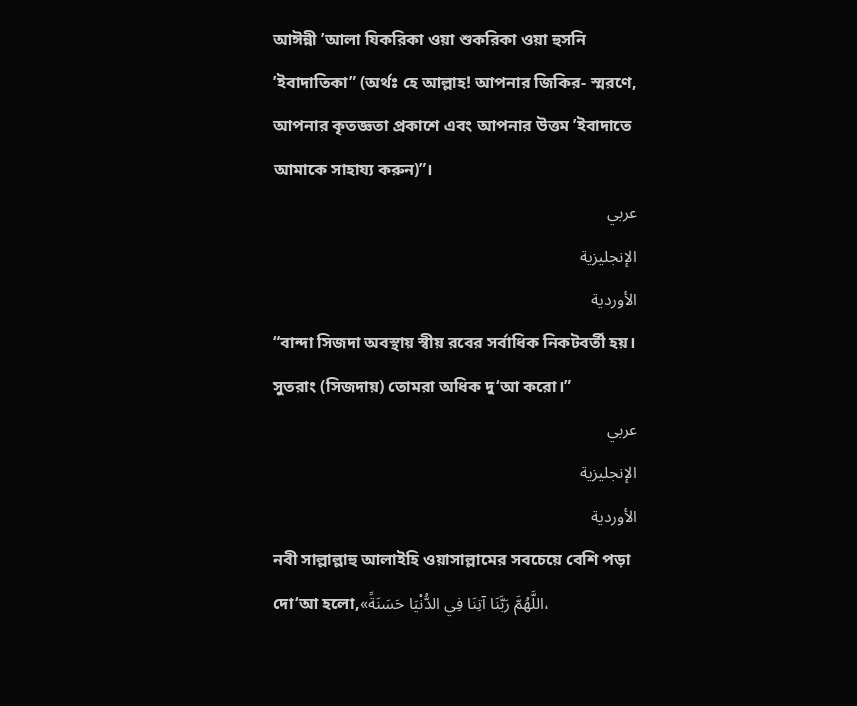আঈন্নী ’আলা যিকরিকা ওয়া শুকরিকা ওয়া হুসনি ’ইবাদাতিকা” (অর্থঃ হে আল্লাহ! আপনার জিকির- স্মরণে, আপনার কৃতজ্ঞতা প্রকাশে এবং আপনার উত্তম ’ইবাদাতে আমাকে সাহায্য করুন)”।
عربي
الإنجليزية
الأوردية
“বান্দা সিজদা অবস্থায় স্বীয় রবের সর্বাধিক নিকটবর্তী হয়। সুতরাং (সিজদায়) তোমরা অধিক দু‘আ করো।”
عربي
الإنجليزية
الأوردية
নবী সাল্লাল্লাহু আলাইহি ওয়াসাল্লামের সবচেয়ে বেশি পড়া দো‘আ হলো,«اللَّهُمَّ رَبَّنَا آتِنَا فِي الدُّنْيَا حَسَنَةً،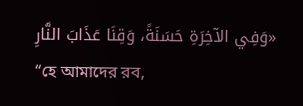وَفِي الآخِرَةِ حَسَنَةً، وَقِنَا عَذَابَ النَّارِ» “হে আমাদের রব,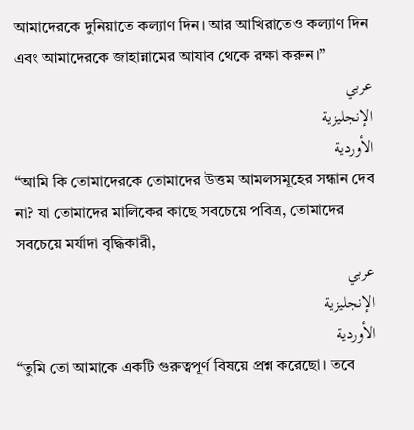আমাদেরকে দুনিয়াতে কল্যাণ দিন। আর আখিরাতেও কল্যাণ দিন এবং আমাদেরকে জাহান্নামের আযাব থেকে রক্ষা করুন।”
عربي
الإنجليزية
الأوردية
“আমি কি তোমাদেরকে তোমাদের উত্তম আমলসমূহের সন্ধান দেব না? যা তোমাদের মালিকের কাছে সবচেয়ে পবিত্র, তোমাদের সবচেয়ে মর্যাদা বৃদ্ধিকারী,
عربي
الإنجليزية
الأوردية
“তুমি তো আমাকে একটি গুরুত্বপূর্ণ বিষয়ে প্রশ্ন করেছো। তবে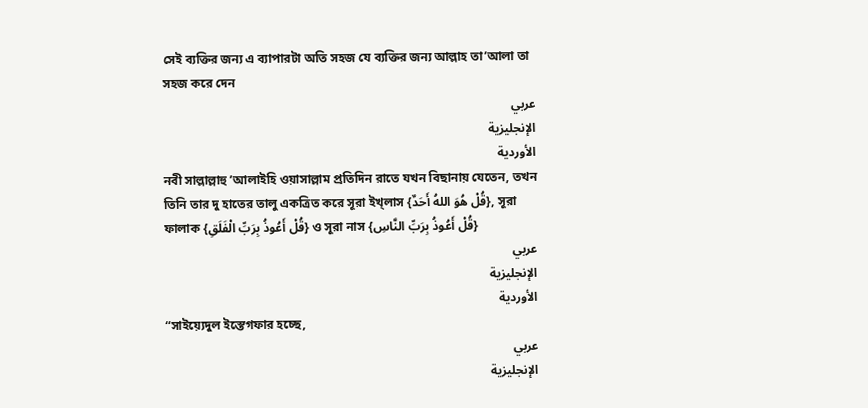সেই ব্যক্তির জন্য এ ব্যাপারটা অতি সহজ যে ব্যক্তির জন্য আল্লাহ তা’আলা তা সহজ করে দেন
عربي
الإنجليزية
الأوردية
নবী সাল্লাল্লাহু ’আলাইহি ওয়াসাল্লাম প্রতিদিন রাতে যখন বিছানায় যেতেন, তখন তিনি তার দু হাতের তালু একত্রিত করে সূরা ইখ্লাস {قُلْ هُوَ اللهُ أَحَدٌ}, সূরা ফালাক {قُلْ أَعُوذُ بِرَبِّ الْفَلَقِ} ও সূরা নাস {قُلْ أَعُوذُ بِرَبِّ النَّاسِ}
عربي
الإنجليزية
الأوردية
“সাইয়্যেদুল ইস্তেগফার হচ্ছে,
عربي
الإنجليزية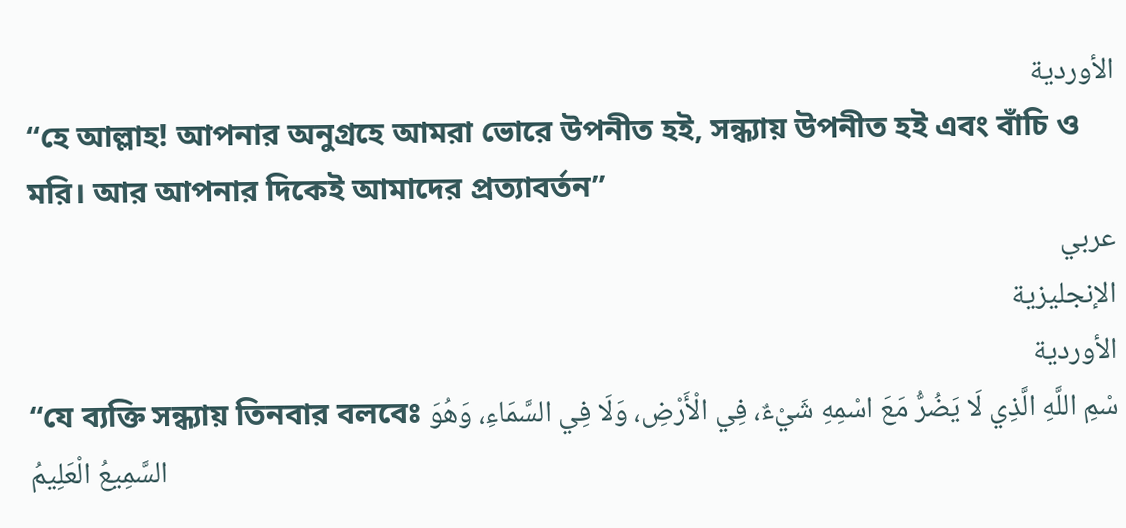الأوردية
“হে আল্লাহ! আপনার অনুগ্রহে আমরা ভোরে উপনীত হই, সন্ধ্যায় উপনীত হই এবং বাঁচি ও মরি। আর আপনার দিকেই আমাদের প্রত্যাবর্তন”
عربي
الإنجليزية
الأوردية
“যে ব্যক্তি সন্ধ্যায় তিনবার বলবেঃ سْمِ اللَّهِ الَّذِي لَا يَضُرُّ مَعَ اسْمِهِ شَيْءٌ، فِي الْأَرْضِ، وَلَا فِي السَّمَاءِ، وَهُوَ السَّمِيعُ الْعَلِيمُ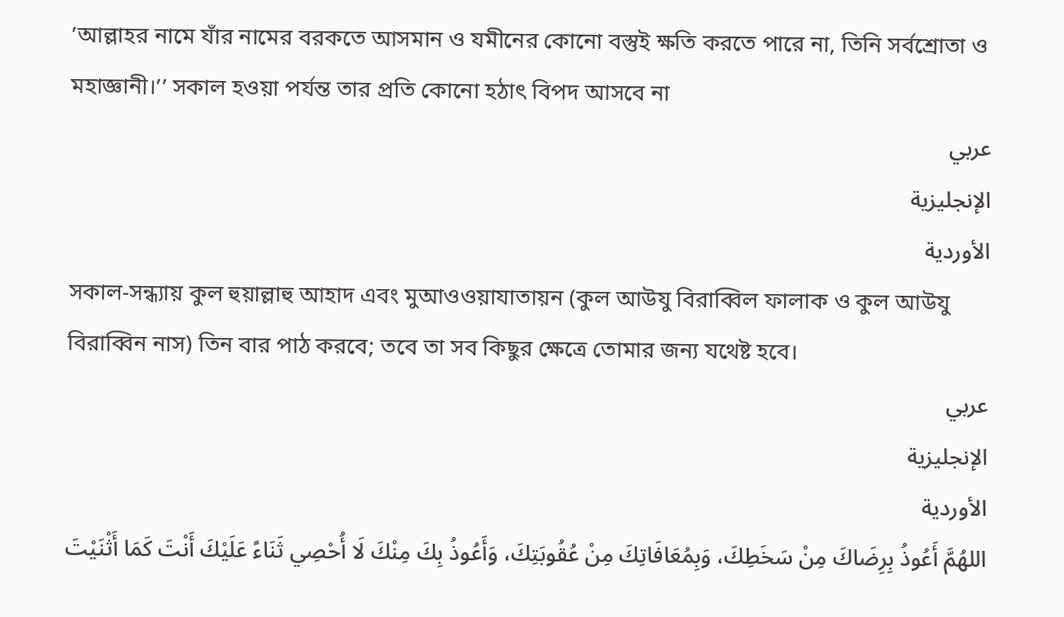’আল্লাহর নামে যাঁর নামের বরকতে আসমান ও যমীনের কোনো বস্তুই ক্ষতি করতে পারে না, তিনি সর্বশ্রোতা ও মহাজ্ঞানী।’’ সকাল হওয়া পর্যন্ত তার প্রতি কোনো হঠাৎ বিপদ আসবে না
عربي
الإنجليزية
الأوردية
সকাল-সন্ধ্যায় কুল হুয়াল্লাহু আহাদ এবং মুআওওয়াযাতায়ন (কুল আউযু বিরাব্বিল ফালাক ও কুল আউযু বিরাব্বিন নাস) তিন বার পাঠ করবে; তবে তা সব কিছুর ক্ষেত্রে তোমার জন্য যথেষ্ট হবে।
عربي
الإنجليزية
الأوردية
اللهُمَّ أَعُوذُ بِرِضَاكَ مِنْ سَخَطِكَ، وَبِمُعَافَاتِكَ مِنْ عُقُوبَتِكَ، وَأَعُوذُ بِكَ مِنْكَ لَا أُحْصِي ثَنَاءً عَلَيْكَ أَنْتَ كَمَا أَثْنَيْتَ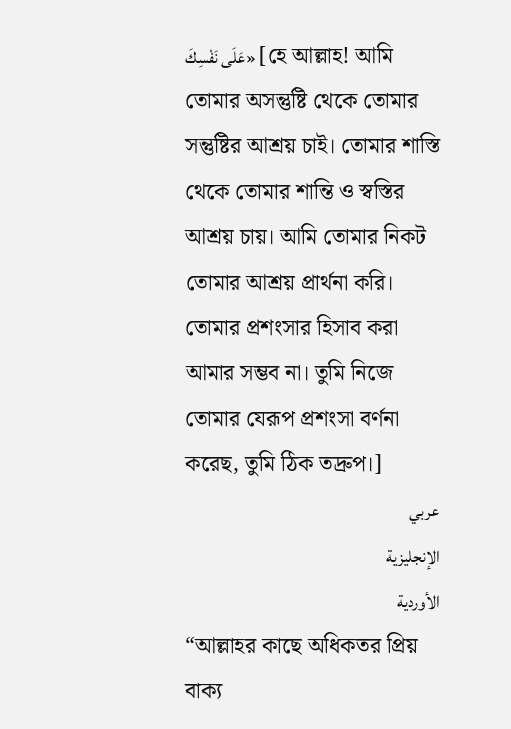عَلَى نَفْسِكَ» [হে আল্লাহ! আমি তোমার অসন্তুষ্টি থেকে তোমার সন্তুষ্টির আশ্রয় চাই। তোমার শাস্তি থেকে তোমার শান্তি ও স্বস্তির আশ্রয় চায়। আমি তোমার নিকট তোমার আশ্রয় প্রার্থনা করি। তোমার প্রশংসার হিসাব করা আমার সম্ভব না। তুমি নিজে তোমার যেরূপ প্রশংসা বর্ণনা করেছ, তুমি ঠিক তদ্রুপ।]
عربي
الإنجليزية
الأوردية
“আল্লাহর কাছে অধিকতর প্রিয় বাক্য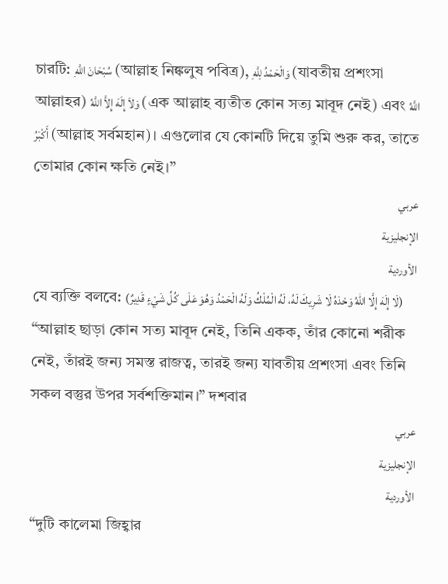চারটি: سُبْحَانَ اللَّهِ (আল্লাহ নিঙ্কলুষ পবিত্র), وَالْحَمْدُ لِلَّهِ (যাবতীয় প্রশংসা আল্লাহর) وَلاَ إِلَهَ إِلاَّ اللَّهُ (এক আল্লাহ ব্যতীত কোন সত্য মাবূদ নেই) এবং اللَّهُ أَكْبَرُ (আল্লাহ সর্বমহান)। এগুলোর যে কোনটি দিয়ে তুমি শুরু কর, তাতে তোমার কোন ক্ষতি নেই।”
عربي
الإنجليزية
الأوردية
যে ব্যক্তি বলবে: (لَا إِلَهَ إِلَّا اللهُ وَحْدَهُ لَا شَرِيكَ لَهُ، لَهُ الْمُلْكُ وَلَهُ الْحَمْدُ وَهُوَ عَلَى كُلِّ شَيْءٍ قَدِيرٌ) “আল্লাহ ছাড়া কোন সত্য মাবূদ নেই, তিনি একক, তাঁর কোনো শরীক নেই, তাঁরই জন্য সমস্ত রাজত্ব, তারই জন্য যাবতীয় প্রশংসা এবং তিনি সকল বস্তুর উপর সর্বশক্তিমান।” দশবার
عربي
الإنجليزية
الأوردية
“দুটি কালেমা জিহ্বার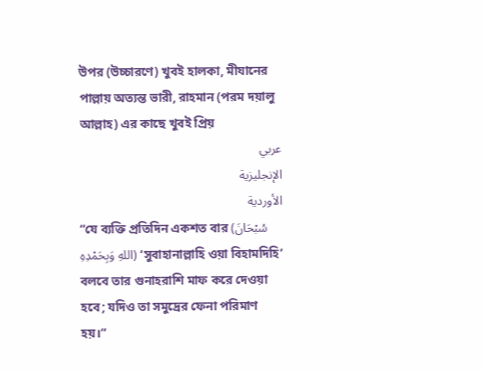উপর (উচ্চারণে) খুবই হালকা, মীযানের পাল্লায় অত্যন্ত ভারী, রাহমান (পরম দয়ালু আল্লাহ) এর কাছে খুবই প্রিয়
عربي
الإنجليزية
الأوردية
“যে ব্যক্তি প্রতিদিন একশত বার (سُبْحَانَ اللهِ وَبِحَمْدِهِ) ‘সুবাহানাল্লাহি ওয়া বিহামদিহি’ বলবে তার গুনাহরাশি মাফ করে দেওয়া হবে; যদিও তা সমুদ্রের ফেনা পরিমাণ হয়।”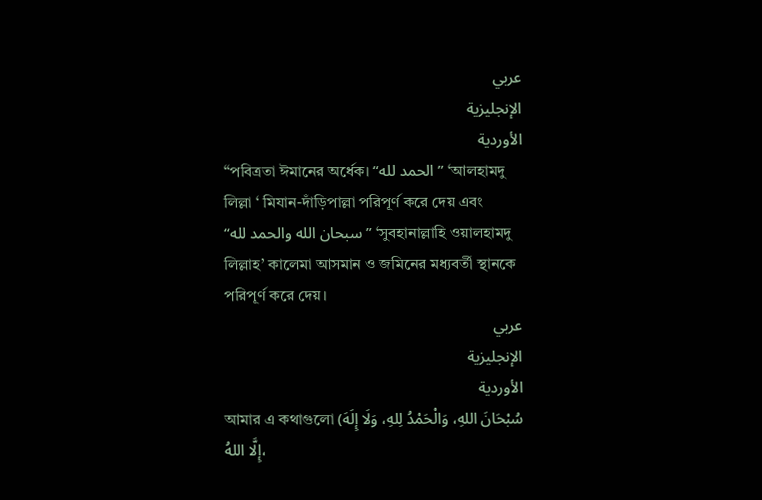عربي
الإنجليزية
الأوردية
“পবিত্রতা ঈমানের অর্ধেক। “الحمد لله” ‘আলহামদু লিল্লা ‘ মিযান-দাঁড়িপাল্লা পরিপূর্ণ করে দেয় এবং “سبحان الله والحمد لله” ‘সুবহানাল্লাহি ওয়ালহামদু লিল্লাহ’ কালেমা আসমান ও জমিনের মধ্যবর্তী স্থানকে পরিপূর্ণ করে দেয়।
عربي
الإنجليزية
الأوردية
আমার এ কথাগুলো (سُبْحَانَ اللهِ، وَالْحَمْدُ لِلهِ، وَلَا إِلَهَ إِلَّا اللهُ،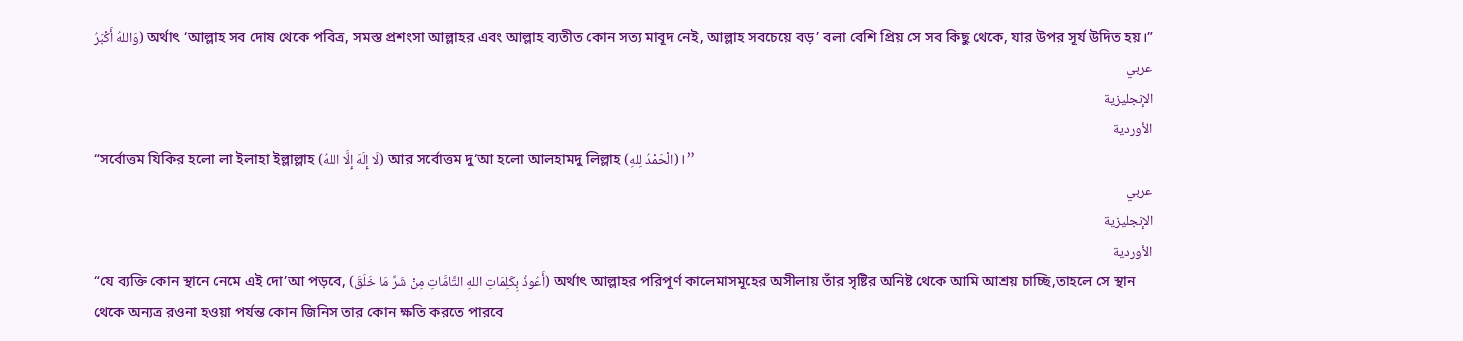وَاللهُ أَكْبَرُ) অর্থাৎ ‘আল্লাহ সব দোষ থেকে পবিত্র, সমস্ত প্রশংসা আল্লাহর এবং আল্লাহ ব্যতীত কোন সত্য মাবূদ নেই, আল্লাহ সবচেয়ে বড়’ বলা বেশি প্রিয় সে সব কিছু থেকে, যার উপর সূর্য উদিত হয়।”
عربي
الإنجليزية
الأوردية
“সর্বোত্তম যিকির হলো লা ইলাহা ইল্লাল্লাহ (لَا إِلَهَ إِلَّا اللهُ) আর সর্বোত্তম দু‘আ হলো আলহামদু লিল্লাহ (الْحَمْدُ لِلهِ)।”
عربي
الإنجليزية
الأوردية
“যে ব্যক্তি কোন স্থানে নেমে এই দো’আ পড়বে, (أَعُوذُ بِكَلِمَاتِ اللهِ التَّامَّاتِ مِنْ شَرِّ مَا خَلَقَ) অর্থাৎ আল্লাহর পরিপূর্ণ কালেমাসমূহের অসীলায় তাঁর সৃষ্টির অনিষ্ট থেকে আমি আশ্রয় চাচ্ছি,তাহলে সে স্থান থেকে অন্যত্র রওনা হওয়া পর্যন্ত কোন জিনিস তার কোন ক্ষতি করতে পারবে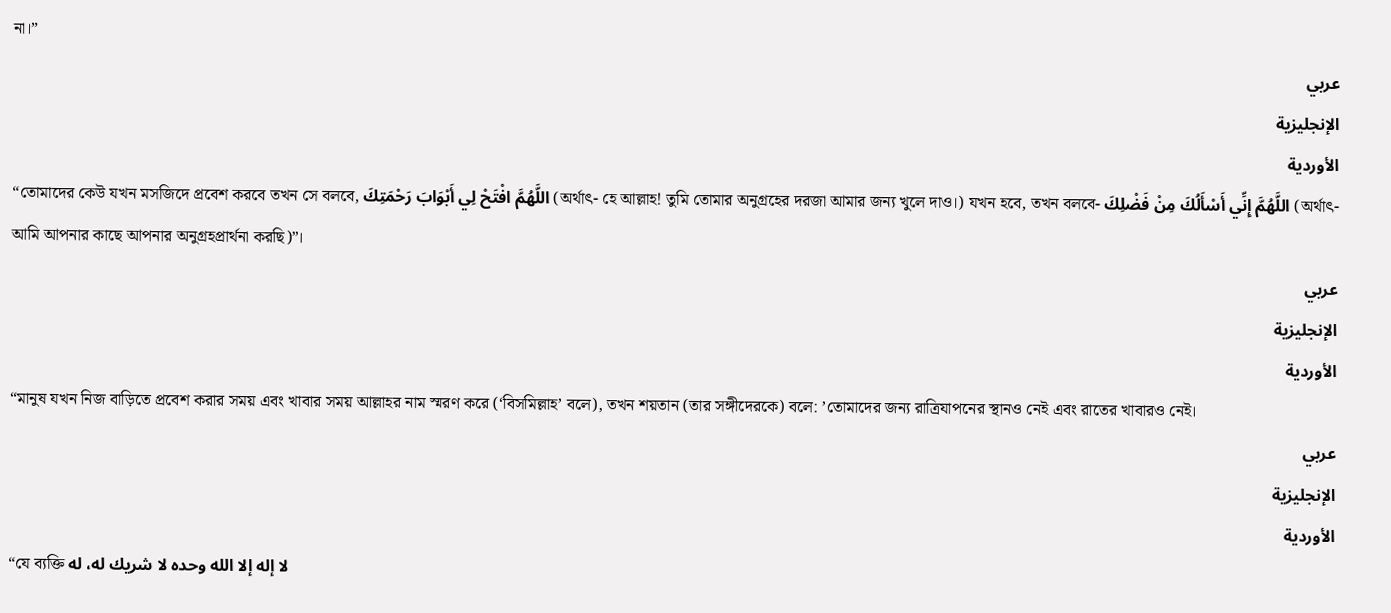না।”
عربي
الإنجليزية
الأوردية
“তোমাদের কেউ যখন মসজিদে প্রবেশ করবে তখন সে বলবে, اللَّهُمَّ افْتَحْ لِي أَبْوَابَ رَحْمَتِكَ (অর্থাৎ- হে আল্লাহ! তুমি তোমার অনুগ্রহের দরজা আমার জন্য খুলে দাও।) যখন হবে, তখন বলবে- اللَّهُمَّ إِنِّي أَسْأَلُكَ مِنْ فَضْلِكَ (অর্থাৎ- আমি আপনার কাছে আপনার অনুগ্রহপ্রার্থনা করছি)”।
عربي
الإنجليزية
الأوردية
“মানুষ যখন নিজ বাড়িতে প্রবেশ করার সময় এবং খাবার সময় আল্লাহর নাম স্মরণ করে (‘বিসমিল্লাহ’ বলে), তখন শয়তান (তার সঙ্গীদেরকে) বলে: ’তোমাদের জন্য রাত্রিযাপনের স্থানও নেই এবং রাতের খাবারও নেই।
عربي
الإنجليزية
الأوردية
“যে ব্যক্তি لا إله إلا الله وحده لا شريك له، له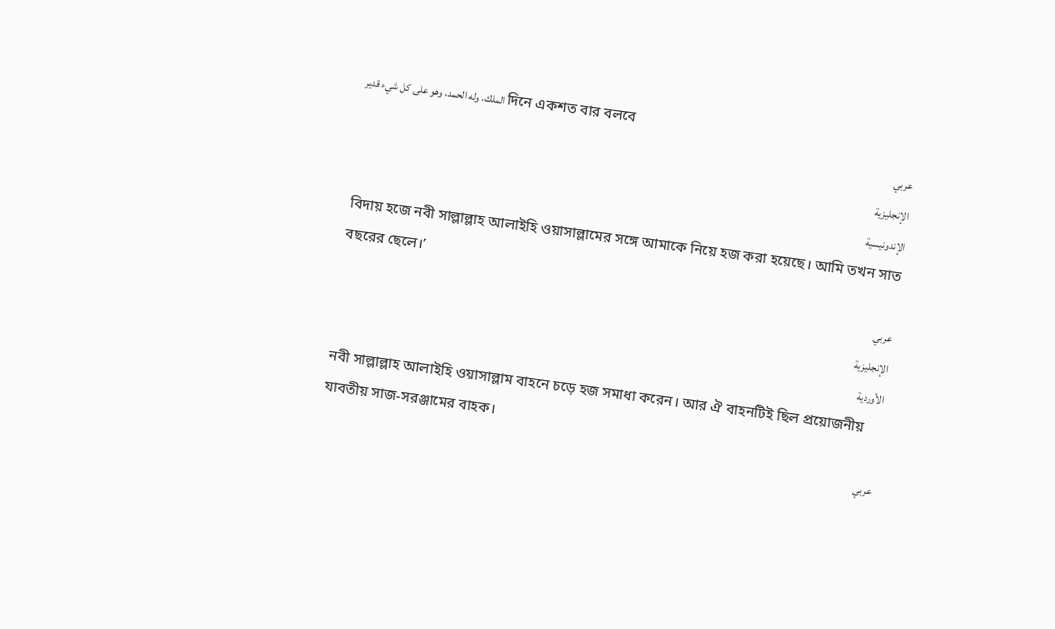الملك، وله الحمد، وهو على كل شيء قدير দিনে একশত বার বলবে
عربي
الإنجليزية
الإندونيسية
বিদায় হজে নবী সাল্লাল্লাহ আলাইহি ওয়াসাল্লামের সঙ্গে আমাকে নিয়ে হজ করা হয়েছে। আমি তখন সাত বছরের ছেলে।’
عربي
الإنجليزية
الأوردية
নবী সাল্লাল্লাহ আলাইহি ওয়াসাল্লাম বাহনে চড়ে হজ সমাধা করেন। আর ঐ বাহনটিই ছিল প্রয়োজনীয় যাবতীয় সাজ-সরঞ্জামের বাহক।
عربي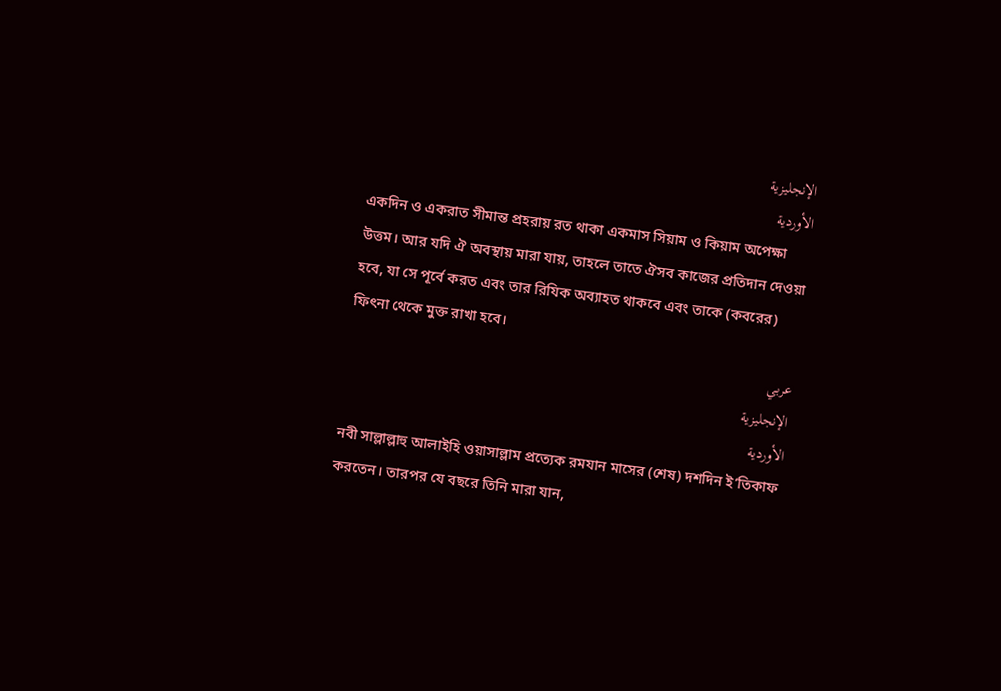الإنجليزية
الأوردية
একদিন ও একরাত সীমান্ত প্রহরায় রত থাকা একমাস সিয়াম ও কিয়াম অপেক্ষা উত্তম। আর যদি ঐ অবস্থায় মারা যায়, তাহলে তাতে ঐসব কাজের প্রতিদান দেওয়া হবে, যা সে পূর্বে করত এবং তার রিযিক অব্যাহত থাকবে এবং তাকে (কবরের) ফিৎনা থেকে মুক্ত রাখা হবে।
عربي
الإنجليزية
الأوردية
নবী সাল্লাল্লাহু আলাইহি ওয়াসাল্লাম প্রত্যেক রমযান মাসের (শেষ) দশদিন ই‘তিকাফ করতেন। তারপর যে বছরে তিনি মারা যান,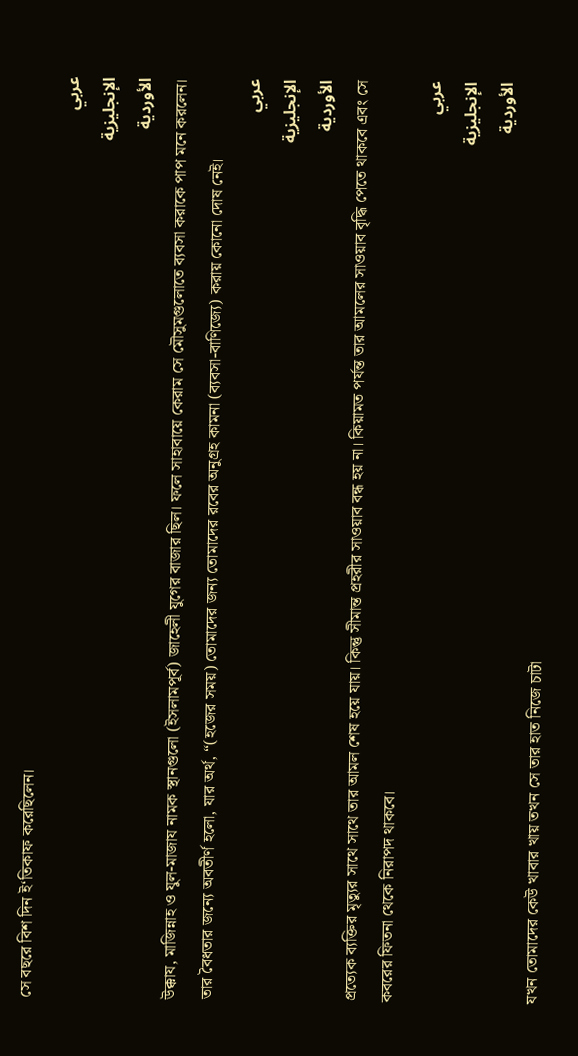সে বছরে বিশ দিন ই‘তিকাফ করেছিলেন।
عربي
الإنجليزية
الأوردية
উক্কায, মাজিন্নাহ ও যুল-মাজায নামক স্থানগুলো (ইসলামপূর্ব) জাহেলী যুগের বাজার ছিল। ফলে সাহাবায়ে কেরাম সে মৌসুমগুলোতে ব্যবসা করাকে পাপ মনে করলেন। তার বৈধতার জন্যে অবতীর্ণ হলো, যার অর্থ, “(হজের সময়) তোমাদের জন্য তোমাদের রবের অনুগ্রহ কামনা (ব্যবসা-বাণিজ্যে) করায় কোনো দোষ নেই।
عربي
الإنجليزية
الأوردية
প্রত্যেক ব্যক্তির মৃত্যুর সাথে সাথে তার আমল শেষ হয়ে যায়। কিন্তু সীমান্ত প্রহরীর সাওয়াব বন্ধ হয় না। কিয়ামত পর্যন্ত তার আমলের সাওয়াব বৃদ্ধি পেতে থাকবে এবং সে কবরের ফিতনা থেকে নিরাপদ থাকবে।
عربي
الإنجليزية
الأوردية
যখন তোমাদের কেউ খাবার খায় তখন সে তার হাত নিজে চাটা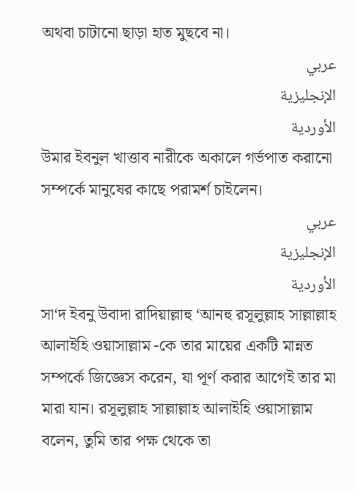অথবা চাটানো ছাড়া হাত মুছবে না।
عربي
الإنجليزية
الأوردية
উমার ইবনুল খাত্তাব নারীকে অকালে গর্ভপাত করানো সম্পর্কে মানুষের কাছে পরামর্শ চাইলেন।
عربي
الإنجليزية
الأوردية
সা‘দ ইবনু উবাদা রাদিয়াল্লাহু ‘আনহু রসূলুল্লাহ সাল্লাল্লাহ আলাইহি ওয়াসাল্লাম -কে তার মায়ের একটি মান্নত সম্পর্কে জিজ্ঞেস করেন, যা পূর্ণ করার আগেই তার মা মারা যান। রসূলুল্লাহ সাল্লাল্লাহ আলাইহি ওয়াসাল্লাম বলেন, তুমি তার পক্ষ থেকে তা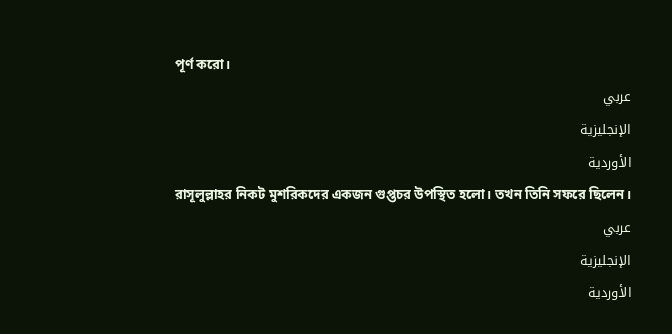পূর্ণ করো।
عربي
الإنجليزية
الأوردية
রাসূলুল্লাহর নিকট মুশরিকদের একজন গুপ্তচর উপস্থিত হলো। তখন তিনি সফরে ছিলেন।
عربي
الإنجليزية
الأوردية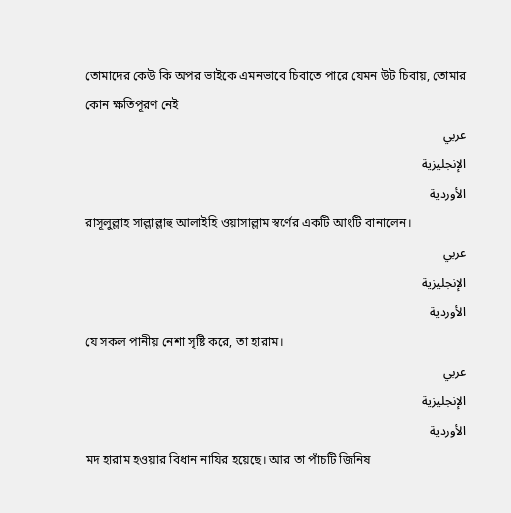তোমাদের কেউ কি অপর ভাইকে এমনভাবে চিবাতে পারে যেমন উট চিবায়, তোমার কোন ক্ষতিপূরণ নেই
عربي
الإنجليزية
الأوردية
রাসূলুল্লাহ সাল্লাল্লাহু আলাইহি ওয়াসাল্লাম স্বর্ণের একটি আংটি বানালেন।
عربي
الإنجليزية
الأوردية
যে সকল পানীয় নেশা সৃষ্টি করে, তা হারাম।
عربي
الإنجليزية
الأوردية
মদ হারাম হওয়ার বিধান নাযির হয়েছে। আর তা পাঁচটি জিনিষ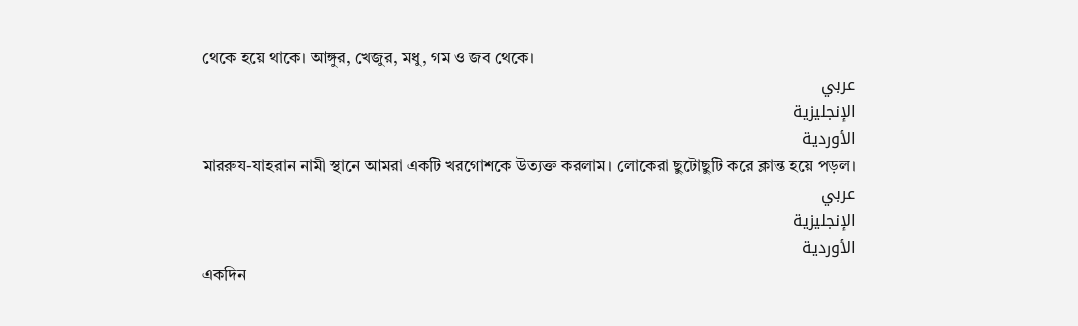থেকে হয়ে থাকে। আঙ্গুর, খেজুর, মধু, গম ও জব থেকে।
عربي
الإنجليزية
الأوردية
মাররুয-যাহরান নামী স্থানে আমরা একটি খরগোশকে উত্যক্ত করলাম। লোকেরা ছুটোছুটি করে ক্লান্ত হয়ে পড়ল।
عربي
الإنجليزية
الأوردية
একদিন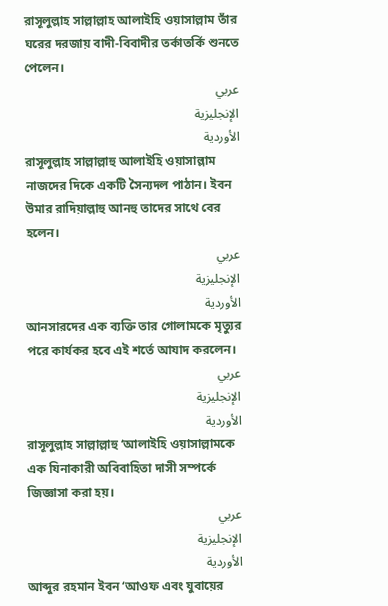রাসূলুল্লাহ সাল্লাল্লাহ আলাইহি ওয়াসাল্লাম তাঁর ঘরের দরজায় বাদী-বিবাদীর তর্কাতর্কি শুনতে পেলেন।
عربي
الإنجليزية
الأوردية
রাসূলুল্লাহ সাল্লাল্লাহু আলাইহি ওয়াসাল্লাম নাজদের দিকে একটি সৈন্যদল পাঠান। ইবন উমার রাদিয়াল্লাহু আনহু তাদের সাথে বের হলেন।
عربي
الإنجليزية
الأوردية
আনসারদের এক ব্যক্তি তার গোলামকে মৃত্যুর পরে কার্যকর হবে এই শর্তে আযাদ করলেন।
عربي
الإنجليزية
الأوردية
রাসূলুল্লাহ সাল্লাল্লাহু ‘আলাইহি ওয়াসাল্লামকে এক যিনাকারী অবিবাহিতা দাসী সম্পর্কে জিজ্ঞাসা করা হয়।
عربي
الإنجليزية
الأوردية
আব্দুর রহমান ইবন ‘আওফ এবং যুবায়ের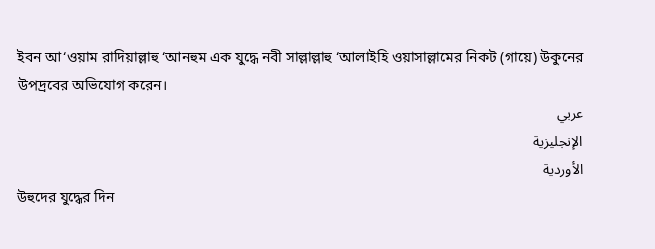ইবন আ‘ওয়াম রাদিয়াল্লাহু ‘আনহুম এক যুদ্ধে নবী সাল্লাল্লাহু ‘আলাইহি ওয়াসাল্লামের নিকট (গায়ে) উকুনের উপদ্রবের অভিযোগ করেন।
عربي
الإنجليزية
الأوردية
উহুদের যুদ্ধের দিন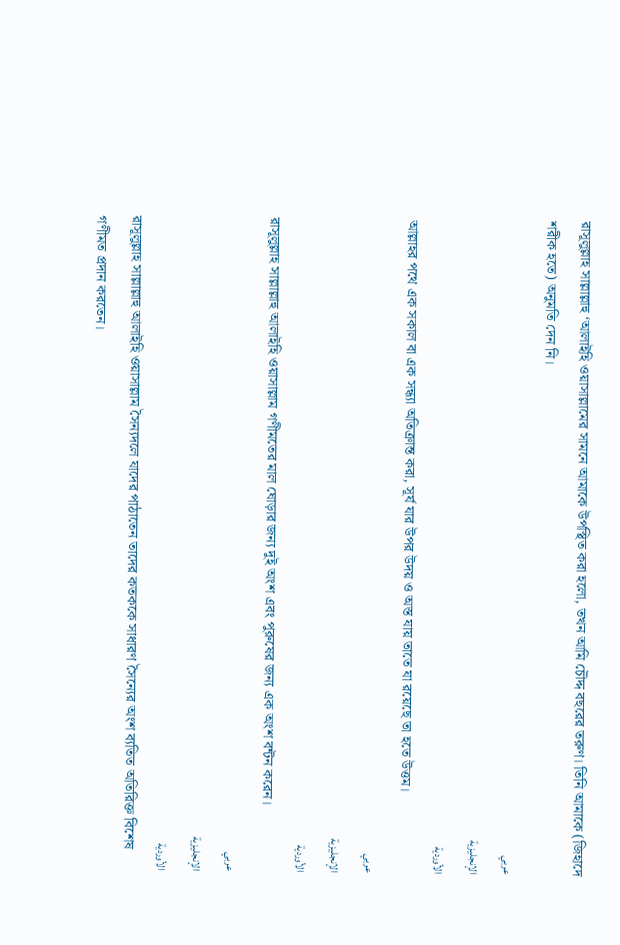রাসূলুল্লাহ সাল্লাল্লাহু ‘আলাইহি ওয়াসাল্লামের সামনে আমাকে উপস্থিত করা হলো, তখন আমি চৌদ্দ বছরের তরুণ। তিনি আমাকে (জিহাদে শরীক হতে) অনুমতি দেন নি।
عربي
الإنجليزية
الأوردية
আল্লাহর পথে এক সকাল বা এক সন্ধ্যা অতিক্রান্ত করা, সূর্য যার উপর উদয় ও অস্ত যায় তাতে যা রয়েছে তা হতে উত্তম।
عربي
الإنجليزية
الأوردية
রাসূলুল্লাহ সাল্লাল্লাহু আলাইহি ওয়াসাল্লাম গণীমতের মাল ঘোড়ার জন্য দুই অংশ এবং পুরুষের জন্য এক অংশ বন্টন করেন।
عربي
الإنجليزية
الأوردية
রাসূলুল্লাহ সাল্লাল্লাহু আলাইহি ওয়াসাল্লাম সৈন্যদলে যাদের পাঠাতেন তাদের কতককে সাধারণ সৈন্যের অংশ ব্যতিত অতিরিক্ত বিশেষ গণীমত প্রদান করতেন।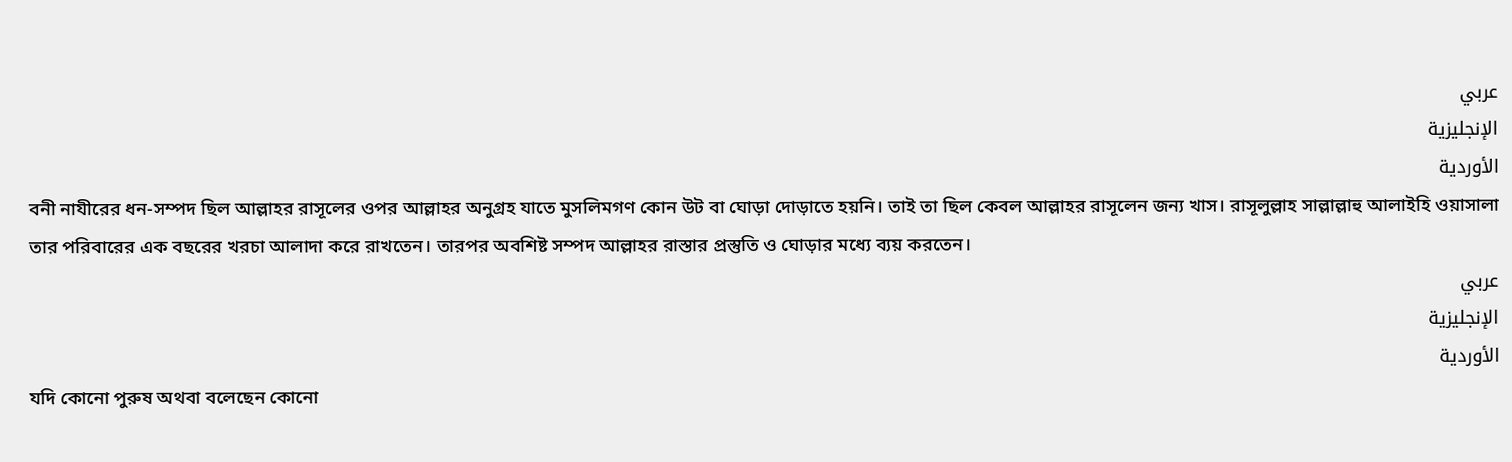عربي
الإنجليزية
الأوردية
বনী নাযীরের ধন-সম্পদ ছিল আল্লাহর রাসূলের ওপর আল্লাহর অনুগ্রহ যাতে মুসলিমগণ কোন উট বা ঘোড়া দোড়াতে হয়নি। তাই তা ছিল কেবল আল্লাহর রাসূলেন জন্য খাস। রাসূলুল্লাহ সাল্লাল্লাহু আলাইহি ওয়াসালা তার পরিবারের এক বছরের খরচা আলাদা করে রাখতেন। তারপর অবশিষ্ট সম্পদ আল্লাহর রাস্তার প্রস্তুতি ও ঘোড়ার মধ্যে ব্যয় করতেন।
عربي
الإنجليزية
الأوردية
যদি কোনো পুরুষ অথবা বলেছেন কোনো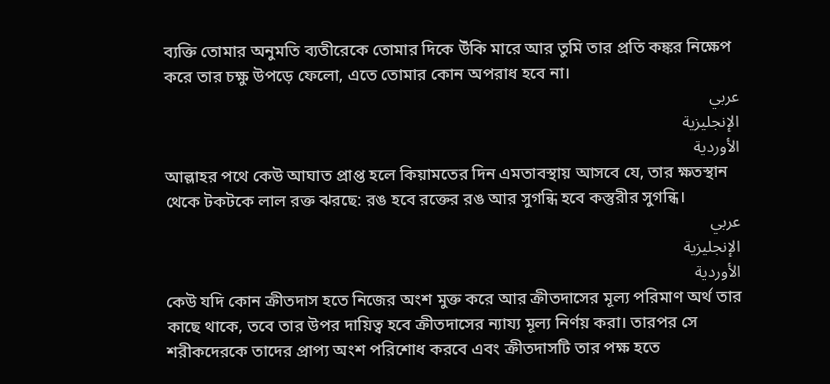ব্যক্তি তোমার অনুমতি ব্যতীরেকে তোমার দিকে উঁকি মারে আর তুমি তার প্রতি কঙ্কর নিক্ষেপ করে তার চক্ষু উপড়ে ফেলো, এতে তোমার কোন অপরাধ হবে না।
عربي
الإنجليزية
الأوردية
আল্লাহর পথে কেউ আঘাত প্রাপ্ত হলে কিয়ামতের দিন এমতাবস্থায় আসবে যে, তার ক্ষতস্থান থেকে টকটকে লাল রক্ত ঝরছে: রঙ হবে রক্তের রঙ আর সুগন্ধি হবে কস্তুরীর সুগন্ধি।
عربي
الإنجليزية
الأوردية
কেউ যদি কোন ক্রীতদাস হতে নিজের অংশ মুক্ত করে আর ক্রীতদাসের মূল্য পরিমাণ অর্থ তার কাছে থাকে, তবে তার উপর দায়িত্ব হবে ক্রীতদাসের ন্যায্য মূল্য নির্ণয় করা। তারপর সে শরীকদেরকে তাদের প্রাপ্য অংশ পরিশোধ করবে এবং ক্রীতদাসটি তার পক্ষ হতে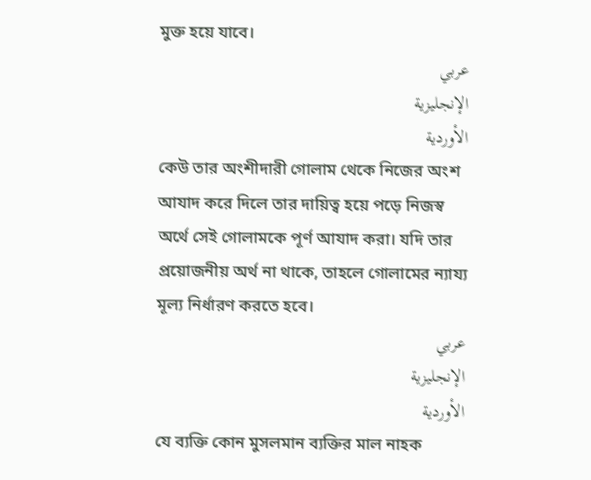মুক্ত হয়ে যাবে।
عربي
الإنجليزية
الأوردية
কেউ তার অংশীদারী গোলাম থেকে নিজের অংশ আযাদ করে দিলে তার দায়িত্ব হয়ে পড়ে নিজস্ব অর্থে সেই গোলামকে পূর্ণ আযাদ করা। যদি তার প্রয়োজনীয় অর্থ না থাকে, তাহলে গোলামের ন্যায্য মূল্য নির্ধারণ করতে হবে।
عربي
الإنجليزية
الأوردية
যে ব্যক্তি কোন মুসলমান ব্যক্তির মাল নাহক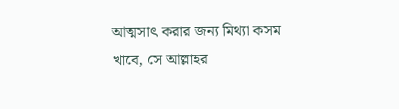আত্মসাৎ করার জন্য মিথ্যা কসম খাবে, সে আল্লাহর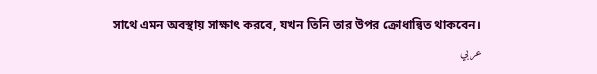সাথে এমন অবস্থায় সাক্ষাৎ করবে, যখন তিনি তার উপর ক্রোধান্বিত থাকবেন।
عربي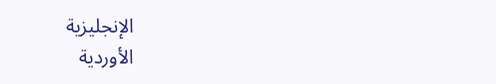الإنجليزية
الأوردية